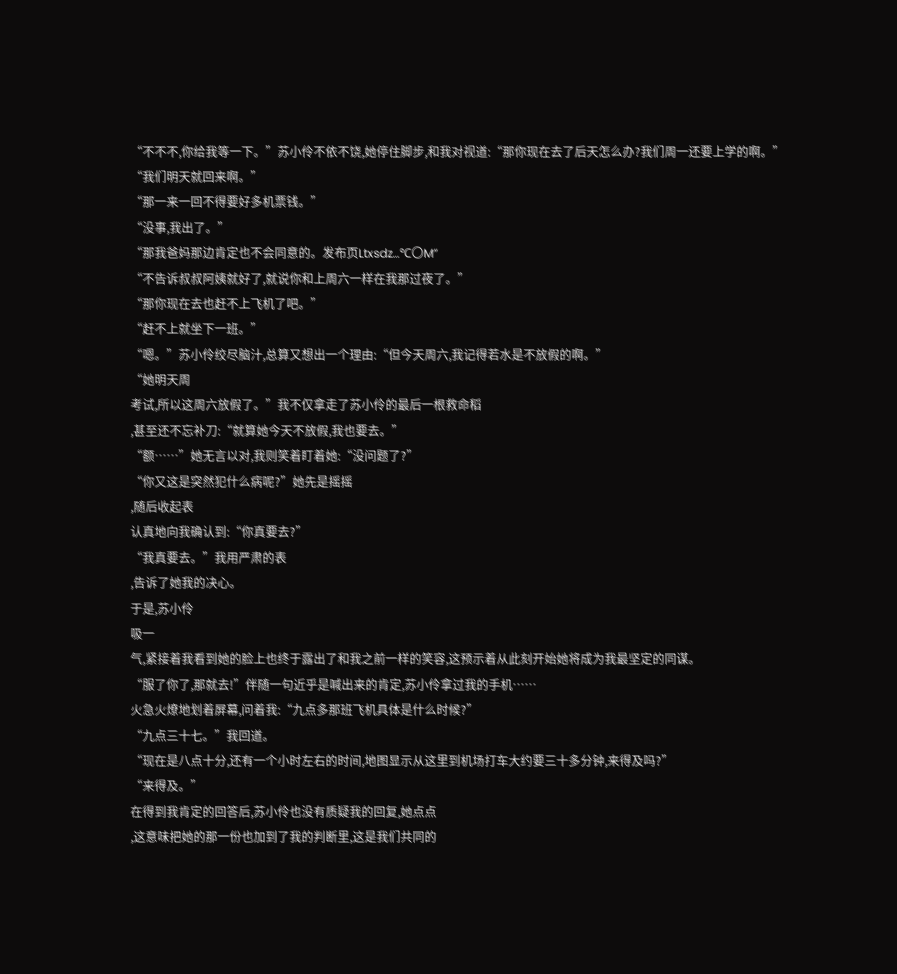“不不不,你给我等一下。”苏小伶不依不饶,她停住脚步,和我对视道:“那你现在去了后天怎么办?我们周一还要上学的啊。”
“我们明天就回来啊。”
“那一来一回不得要好多机票钱。”
“没事,我出了。”
“那我爸妈那边肯定也不会同意的。发布页Ltxsdz…℃〇M”
“不告诉叔叔阿姨就好了,就说你和上周六一样在我那过夜了。”
“那你现在去也赶不上飞机了吧。”
“赶不上就坐下一班。”
“嗯。”苏小伶绞尽脑汁,总算又想出一个理由:“但今天周六,我记得若水是不放假的啊。”
“她明天周
考试,所以这周六放假了。”我不仅拿走了苏小伶的最后一根救命稻
,甚至还不忘补刀:“就算她今天不放假,我也要去。”
“额……”她无言以对,我则笑着盯着她:“没问题了?”
“你又这是突然犯什么病呢?”她先是摇摇
,随后收起表
认真地向我确认到:“你真要去?”
“我真要去。”我用严肃的表
,告诉了她我的决心。
于是,苏小伶
吸一
气,紧接着我看到她的脸上也终于露出了和我之前一样的笑容,这预示着从此刻开始她将成为我最坚定的同谋。
“服了你了,那就去!”伴随一句近乎是喊出来的肯定,苏小伶拿过我的手机……
火急火燎地划着屏幕,问着我:“九点多那班飞机具体是什么时候?”
“九点三十七。”我回道。
“现在是八点十分,还有一个小时左右的时间,地图显示从这里到机场打车大约要三十多分钟,来得及吗?”
“来得及。”
在得到我肯定的回答后,苏小伶也没有质疑我的回复,她点点
,这意味把她的那一份也加到了我的判断里,这是我们共同的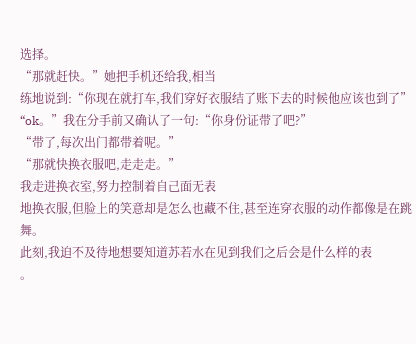选择。
“那就赶快。”她把手机还给我,相当
练地说到:“你现在就打车,我们穿好衣服结了账下去的时候他应该也到了”
“ok。”我在分手前又确认了一句:“你身份证带了吧?”
“带了,每次出门都带着呢。”
“那就快换衣服吧,走走走。”
我走进换衣室,努力控制着自己面无表
地换衣服,但脸上的笑意却是怎么也藏不住,甚至连穿衣服的动作都像是在跳舞。
此刻,我迫不及待地想要知道苏若水在见到我们之后会是什么样的表
。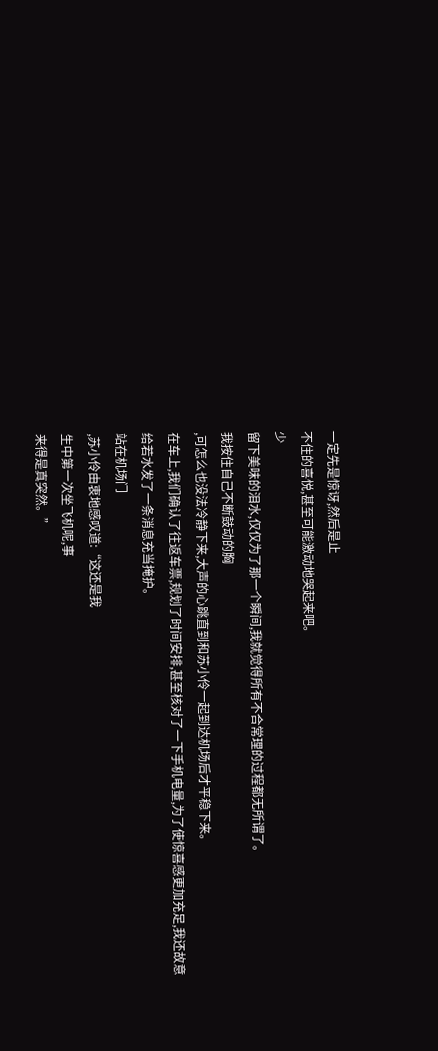一定先是惊讶,然后是止
不住的喜悦,甚至可能激动地哭起来吧。
少
留下美味的泪水,仅仅为了那一个瞬间,我就觉得所有不合常理的过程都无所谓了。
我按住自己不断鼓动的胸
,可怎么也没法冷静下来,大声的心跳直到和苏小伶一起到达机场后才平稳下来。
在车上,我们确认了往返车票,规划了时间安排,甚至核对了一下手机电量,为了使惊喜感更加充足,我还故意给若水发了一条消息充当掩护。
站在机场门
,苏小伶由衷地感叹道:“这还是我
生中第一次坐飞机呢,事
来得是真突然。”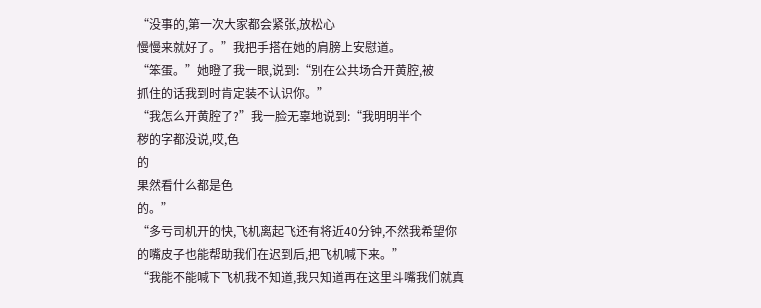“没事的,第一次大家都会紧张,放松心
慢慢来就好了。”我把手搭在她的肩膀上安慰道。
“笨蛋。”她瞪了我一眼,说到:“别在公共场合开黄腔,被
抓住的话我到时肯定装不认识你。”
“我怎么开黄腔了?”我一脸无辜地说到:“我明明半个
秽的字都没说,哎,色
的
果然看什么都是色
的。”
“多亏司机开的快,飞机离起飞还有将近40分钟,不然我希望你的嘴皮子也能帮助我们在迟到后,把飞机喊下来。”
“我能不能喊下飞机我不知道,我只知道再在这里斗嘴我们就真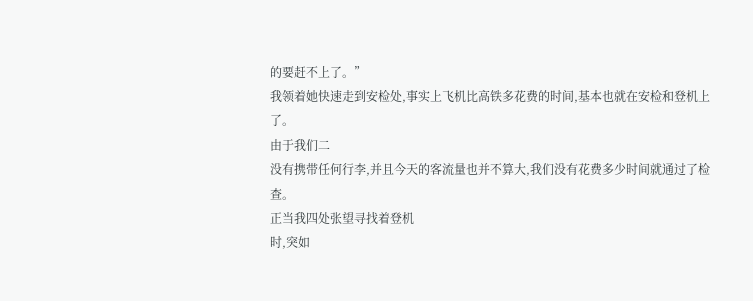的要赶不上了。”
我领着她快速走到安检处,事实上飞机比高铁多花费的时间,基本也就在安检和登机上了。
由于我们二
没有携带任何行李,并且今天的客流量也并不算大,我们没有花费多少时间就通过了检查。
正当我四处张望寻找着登机
时,突如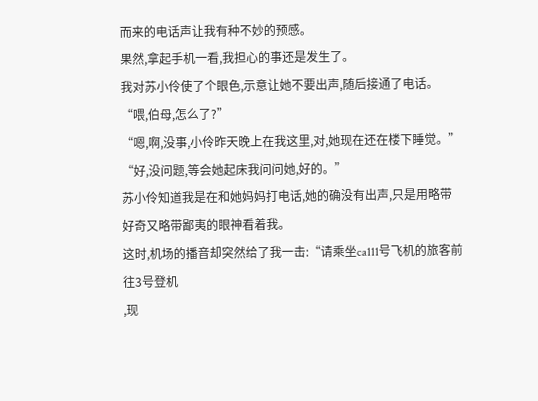而来的电话声让我有种不妙的预感。
果然,拿起手机一看,我担心的事还是发生了。
我对苏小伶使了个眼色,示意让她不要出声,随后接通了电话。
“喂,伯母,怎么了?”
“嗯,啊,没事,小伶昨天晚上在我这里,对,她现在还在楼下睡觉。”
“好,没问题,等会她起床我问问她,好的。”
苏小伶知道我是在和她妈妈打电话,她的确没有出声,只是用略带好奇又略带鄙夷的眼神看着我。
这时,机场的播音却突然给了我一击:“请乘坐ca111号飞机的旅客前往3号登机
,现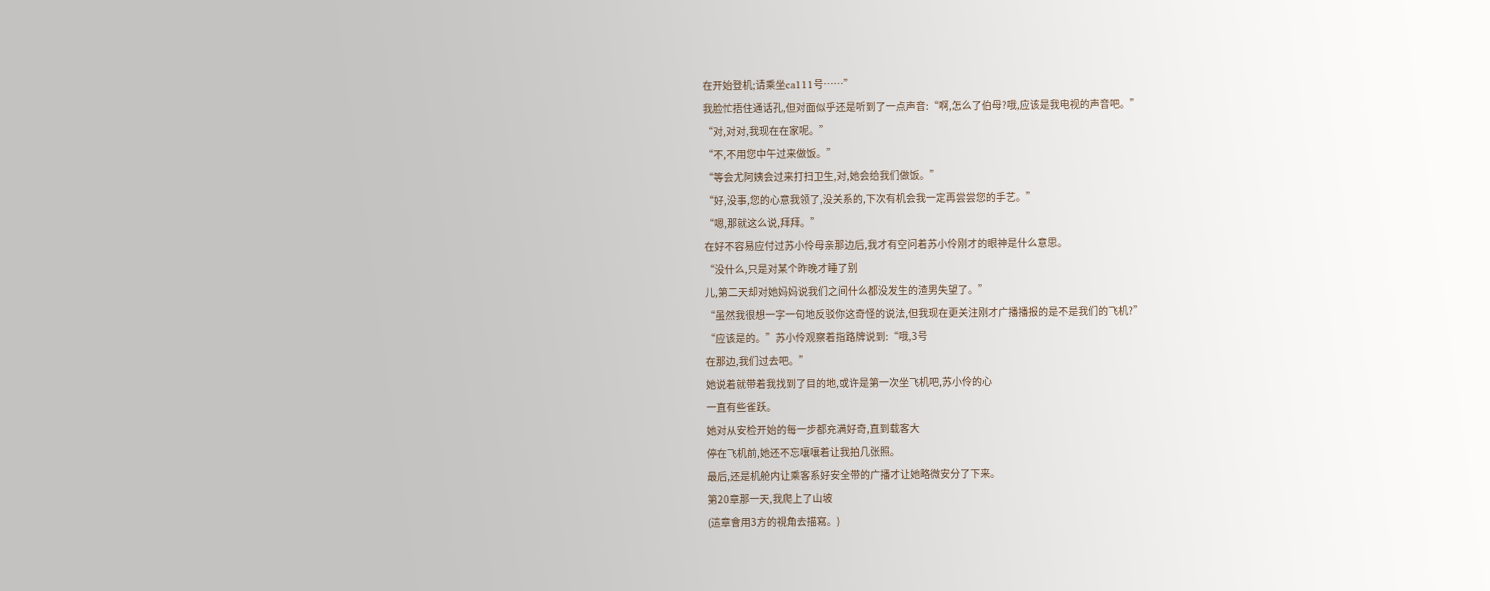在开始登机;请乘坐ca111号……”
我脸忙捂住通话孔,但对面似乎还是听到了一点声音:“啊,怎么了伯母?哦,应该是我电视的声音吧。”
“对,对对,我现在在家呢。”
“不,不用您中午过来做饭。”
“等会尤阿姨会过来打扫卫生,对,她会给我们做饭。”
“好,没事,您的心意我领了,没关系的,下次有机会我一定再尝尝您的手艺。”
“嗯,那就这么说,拜拜。”
在好不容易应付过苏小伶母亲那边后,我才有空问着苏小伶刚才的眼神是什么意思。
“没什么,只是对某个昨晚才睡了别
儿,第二天却对她妈妈说我们之间什么都没发生的渣男失望了。”
“虽然我很想一字一句地反驳你这奇怪的说法,但我现在更关注刚才广播播报的是不是我们的飞机?”
“应该是的。”苏小伶观察着指路牌说到:“哦,3号
在那边,我们过去吧。”
她说着就带着我找到了目的地,或许是第一次坐飞机吧,苏小伶的心
一直有些雀跃。
她对从安检开始的每一步都充满好奇,直到载客大
停在飞机前,她还不忘嚷嚷着让我拍几张照。
最后,还是机舱内让乘客系好安全带的广播才让她略微安分了下来。
第20章那一天,我爬上了山坡
(這章會用3方的視角去描寫。)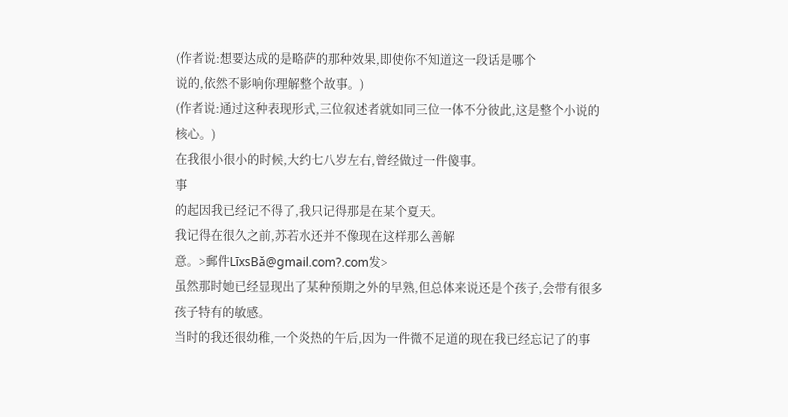(作者说:想要达成的是略萨的那种效果,即使你不知道这一段话是哪个
说的,依然不影响你理解整个故事。)
(作者说:通过这种表现形式,三位叙述者就如同三位一体不分彼此,这是整个小说的核心。)
在我很小很小的时候,大约七八岁左右,曾经做过一件傻事。
事
的起因我已经记不得了,我只记得那是在某个夏天。
我记得在很久之前,苏若水还并不像现在这样那么善解
意。>郵件LīxsBǎ@gmail.com?.com发>
虽然那时她已经显现出了某种预期之外的早熟,但总体来说还是个孩子,会带有很多孩子特有的敏感。
当时的我还很幼稚,一个炎热的午后,因为一件微不足道的现在我已经忘记了的事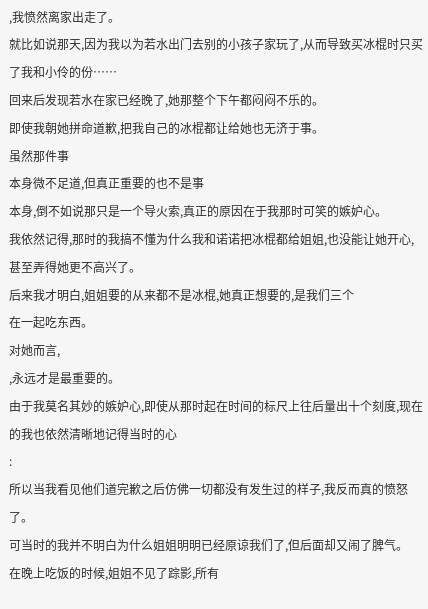,我愤然离家出走了。
就比如说那天,因为我以为若水出门去别的小孩子家玩了,从而导致买冰棍时只买了我和小伶的份……
回来后发现若水在家已经晚了,她那整个下午都闷闷不乐的。
即使我朝她拼命道歉,把我自己的冰棍都让给她也无济于事。
虽然那件事
本身微不足道,但真正重要的也不是事
本身,倒不如说那只是一个导火索,真正的原因在于我那时可笑的嫉妒心。
我依然记得,那时的我搞不懂为什么我和诺诺把冰棍都给姐姐,也没能让她开心,甚至弄得她更不高兴了。
后来我才明白,姐姐要的从来都不是冰棍,她真正想要的,是我们三个
在一起吃东西。
对她而言,
,永远才是最重要的。
由于我莫名其妙的嫉妒心,即使从那时起在时间的标尺上往后量出十个刻度,现在的我也依然清晰地记得当时的心
:
所以当我看见他们道完歉之后仿佛一切都没有发生过的样子,我反而真的愤怒了。
可当时的我并不明白为什么姐姐明明已经原谅我们了,但后面却又闹了脾气。
在晚上吃饭的时候,姐姐不见了踪影,所有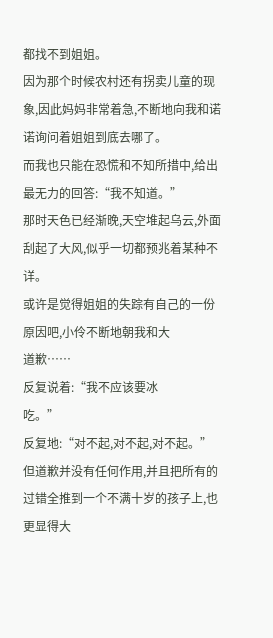都找不到姐姐。
因为那个时候农村还有拐卖儿童的现象,因此妈妈非常着急,不断地向我和诺诺询问着姐姐到底去哪了。
而我也只能在恐慌和不知所措中,给出最无力的回答:“我不知道。”
那时天色已经渐晚,天空堆起乌云,外面刮起了大风,似乎一切都预兆着某种不详。
或许是觉得姐姐的失踪有自己的一份原因吧,小伶不断地朝我和大
道歉……
反复说着:“我不应该要冰
吃。”
反复地:“对不起,对不起,对不起。”
但道歉并没有任何作用,并且把所有的过错全推到一个不满十岁的孩子上,也更显得大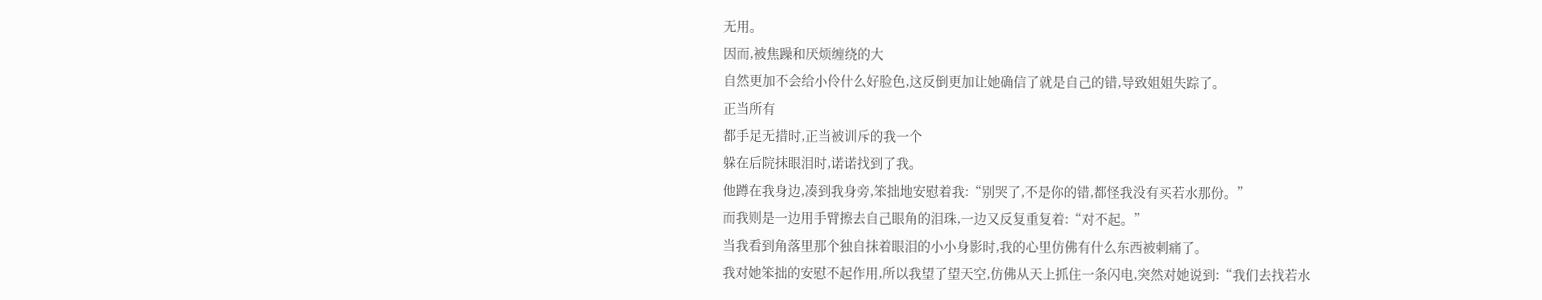无用。
因而,被焦躁和厌烦缠绕的大
自然更加不会给小伶什么好脸色,这反倒更加让她确信了就是自己的错,导致姐姐失踪了。
正当所有
都手足无措时,正当被训斥的我一个
躲在后院抹眼泪时,诺诺找到了我。
他蹲在我身边,凑到我身旁,笨拙地安慰着我:“别哭了,不是你的错,都怪我没有买若水那份。”
而我则是一边用手臂擦去自己眼角的泪珠,一边又反复重复着:“对不起。”
当我看到角落里那个独自抹着眼泪的小小身影时,我的心里仿佛有什么东西被刺痛了。
我对她笨拙的安慰不起作用,所以我望了望天空,仿佛从天上抓住一条闪电,突然对她说到:“我们去找若水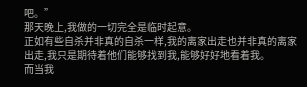吧。”
那天晚上,我做的一切完全是临时起意。
正如有些自杀并非真的自杀一样,我的离家出走也并非真的离家出走,我只是期待着他们能够找到我,能够好好地看着我。
而当我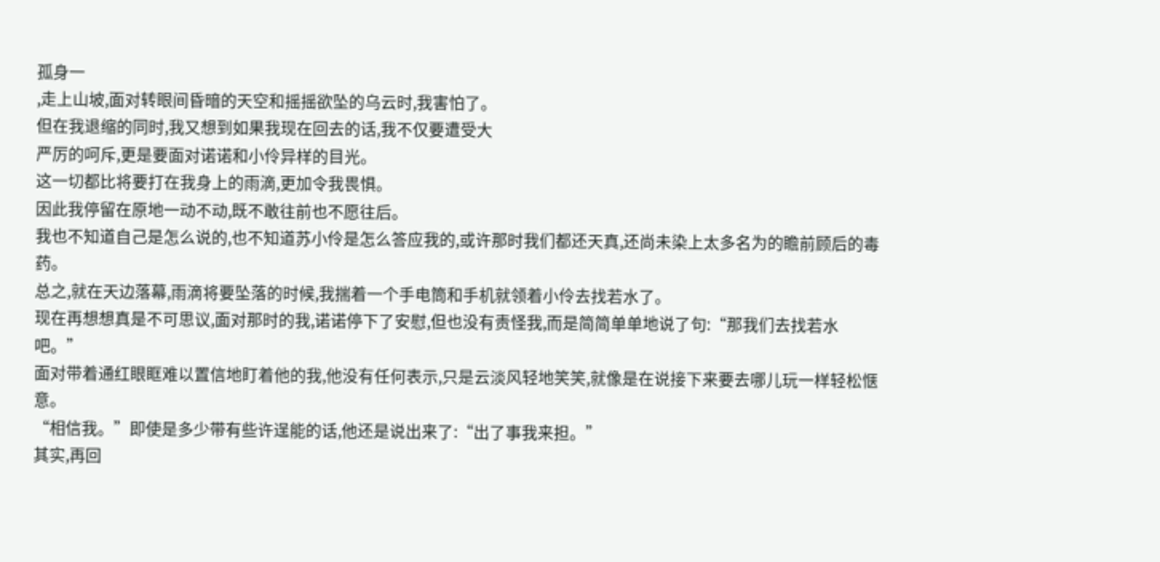孤身一
,走上山坡,面对转眼间昏暗的天空和摇摇欲坠的乌云时,我害怕了。
但在我退缩的同时,我又想到如果我现在回去的话,我不仅要遭受大
严厉的呵斥,更是要面对诺诺和小伶异样的目光。
这一切都比将要打在我身上的雨滴,更加令我畏惧。
因此我停留在原地一动不动,既不敢往前也不愿往后。
我也不知道自己是怎么说的,也不知道苏小伶是怎么答应我的,或许那时我们都还天真,还尚未染上太多名为的瞻前顾后的毒药。
总之,就在天边落幕,雨滴将要坠落的时候,我揣着一个手电筒和手机就领着小伶去找若水了。
现在再想想真是不可思议,面对那时的我,诺诺停下了安慰,但也没有责怪我,而是简简单单地说了句:“那我们去找若水吧。”
面对带着通红眼眶难以置信地盯着他的我,他没有任何表示,只是云淡风轻地笑笑,就像是在说接下来要去哪儿玩一样轻松惬意。
“相信我。”即使是多少带有些许逞能的话,他还是说出来了:“出了事我来担。”
其实,再回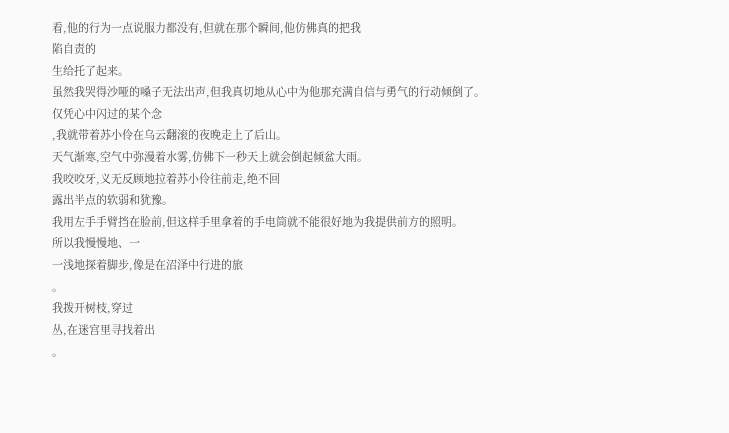看,他的行为一点说服力都没有,但就在那个瞬间,他仿佛真的把我
陷自责的
生给托了起来。
虽然我哭得沙哑的嗓子无法出声,但我真切地从心中为他那充满自信与勇气的行动倾倒了。
仅凭心中闪过的某个念
,我就带着苏小伶在乌云翻滚的夜晚走上了后山。
天气渐寒,空气中弥漫着水雾,仿佛下一秒天上就会倒起倾盆大雨。
我咬咬牙,义无反顾地拉着苏小伶往前走,绝不回
露出半点的软弱和犹豫。
我用左手手臂挡在脸前,但这样手里拿着的手电筒就不能很好地为我提供前方的照明。
所以我慢慢地、一
一浅地探着脚步,像是在沼泽中行进的旅
。
我拨开树枝,穿过
丛,在迷宫里寻找着出
。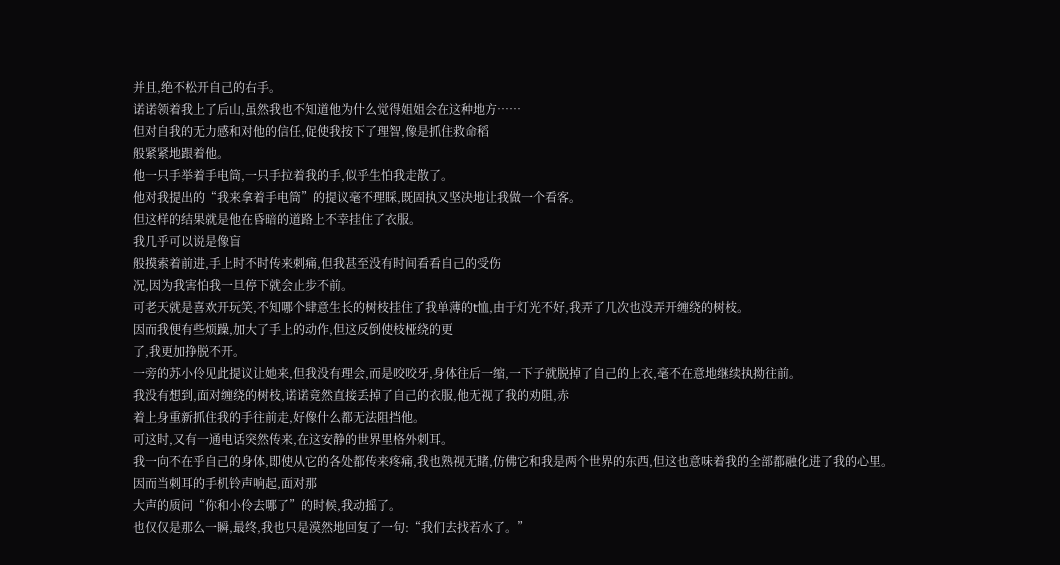并且,绝不松开自己的右手。
诺诺领着我上了后山,虽然我也不知道他为什么觉得姐姐会在这种地方……
但对自我的无力感和对他的信任,促使我按下了理智,像是抓住救命稻
般紧紧地跟着他。
他一只手举着手电筒,一只手拉着我的手,似乎生怕我走散了。
他对我提出的“我来拿着手电筒”的提议毫不理睬,既固执又坚决地让我做一个看客。
但这样的结果就是他在昏暗的道路上不幸挂住了衣服。
我几乎可以说是像盲
般摸索着前进,手上时不时传来刺痛,但我甚至没有时间看看自己的受伤
况,因为我害怕我一旦停下就会止步不前。
可老天就是喜欢开玩笑,不知哪个肆意生长的树枝挂住了我单薄的t恤,由于灯光不好,我弄了几次也没弄开缠绕的树枝。
因而我便有些烦躁,加大了手上的动作,但这反倒使枝桠绕的更
了,我更加挣脱不开。
一旁的苏小伶见此提议让她来,但我没有理会,而是咬咬牙,身体往后一缩,一下子就脱掉了自己的上衣,毫不在意地继续执拗往前。
我没有想到,面对缠绕的树枝,诺诺竟然直接丢掉了自己的衣服,他无视了我的劝阻,赤
着上身重新抓住我的手往前走,好像什么都无法阻挡他。
可这时,又有一通电话突然传来,在这安静的世界里格外刺耳。
我一向不在乎自己的身体,即使从它的各处都传来疼痛,我也熟视无睹,仿佛它和我是两个世界的东西,但这也意味着我的全部都融化进了我的心里。
因而当刺耳的手机铃声响起,面对那
大声的质问“你和小伶去哪了”的时候,我动摇了。
也仅仅是那么一瞬,最终,我也只是漠然地回复了一句:“我们去找若水了。”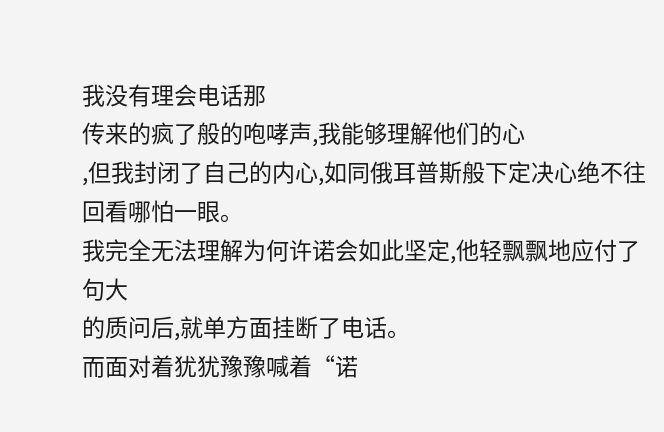我没有理会电话那
传来的疯了般的咆哮声,我能够理解他们的心
,但我封闭了自己的内心,如同俄耳普斯般下定决心绝不往回看哪怕一眼。
我完全无法理解为何许诺会如此坚定,他轻飘飘地应付了句大
的质问后,就单方面挂断了电话。
而面对着犹犹豫豫喊着“诺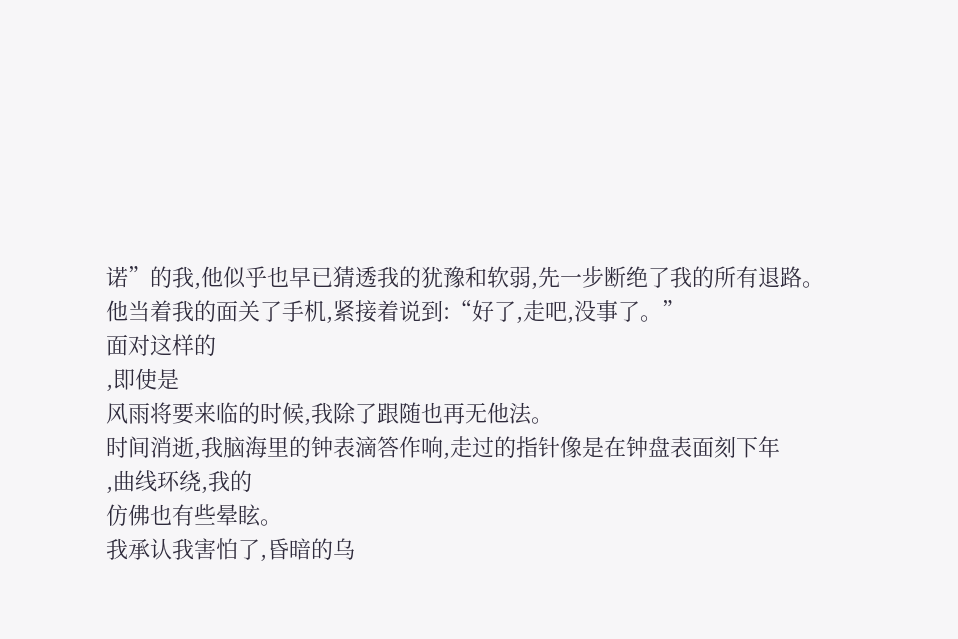诺”的我,他似乎也早已猜透我的犹豫和软弱,先一步断绝了我的所有退路。
他当着我的面关了手机,紧接着说到:“好了,走吧,没事了。”
面对这样的
,即使是
风雨将要来临的时候,我除了跟随也再无他法。
时间消逝,我脑海里的钟表滴答作响,走过的指针像是在钟盘表面刻下年
,曲线环绕,我的
仿佛也有些晕眩。
我承认我害怕了,昏暗的乌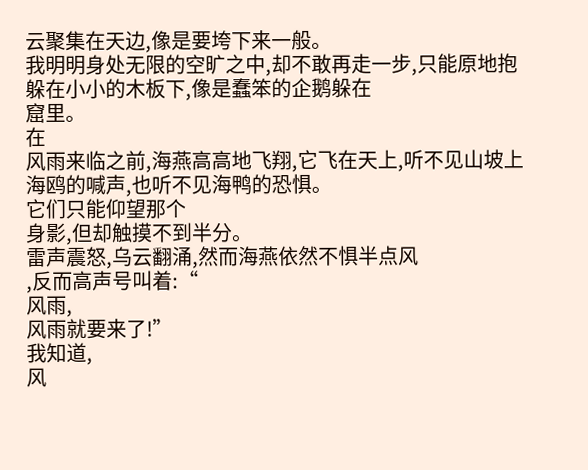云聚集在天边,像是要垮下来一般。
我明明身处无限的空旷之中,却不敢再走一步,只能原地抱
躲在小小的木板下,像是蠢笨的企鹅躲在
窟里。
在
风雨来临之前,海燕高高地飞翔,它飞在天上,听不见山坡上海鸥的喊声,也听不见海鸭的恐惧。
它们只能仰望那个
身影,但却触摸不到半分。
雷声震怒,乌云翻涌,然而海燕依然不惧半点风
,反而高声号叫着:“
风雨,
风雨就要来了!”
我知道,
风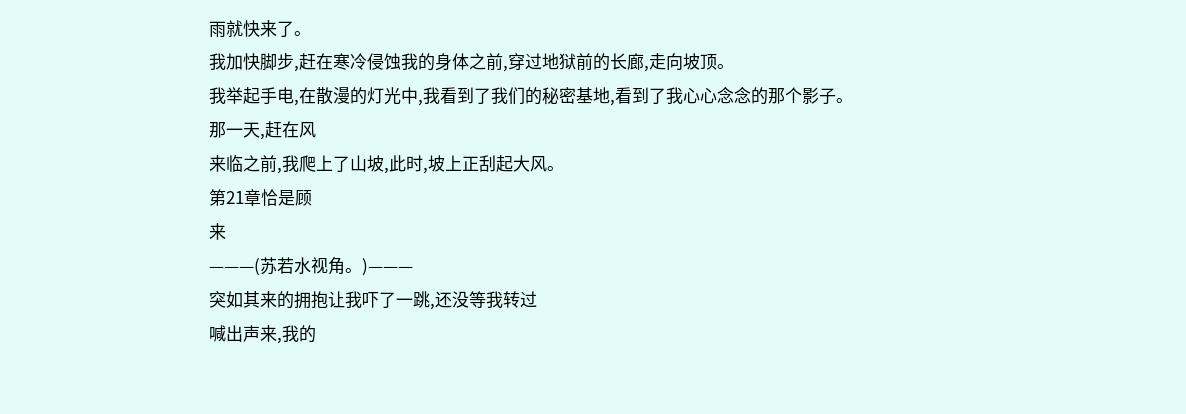雨就快来了。
我加快脚步,赶在寒冷侵蚀我的身体之前,穿过地狱前的长廊,走向坡顶。
我举起手电,在散漫的灯光中,我看到了我们的秘密基地,看到了我心心念念的那个影子。
那一天,赶在风
来临之前,我爬上了山坡,此时,坡上正刮起大风。
第21章恰是顾
来
———(苏若水视角。)———
突如其来的拥抱让我吓了一跳,还没等我转过
喊出声来,我的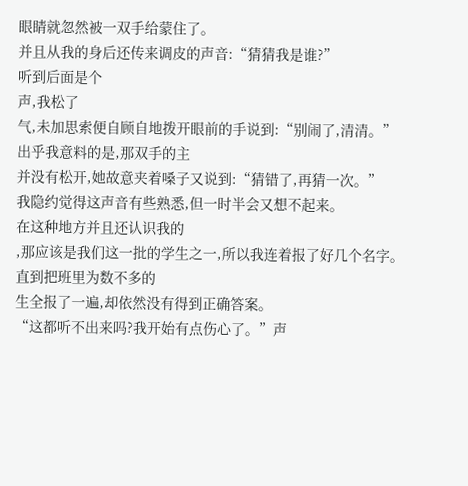眼睛就忽然被一双手给蒙住了。
并且从我的身后还传来调皮的声音:“猜猜我是谁?”
听到后面是个
声,我松了
气,未加思索便自顾自地拨开眼前的手说到:“别闹了,清清。”
出乎我意料的是,那双手的主
并没有松开,她故意夹着嗓子又说到:“猜错了,再猜一次。”
我隐约觉得这声音有些熟悉,但一时半会又想不起来。
在这种地方并且还认识我的
,那应该是我们这一批的学生之一,所以我连着报了好几个名字。
直到把班里为数不多的
生全报了一遍,却依然没有得到正确答案。
“这都听不出来吗?我开始有点伤心了。”声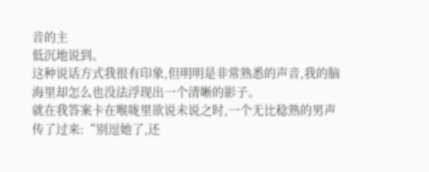音的主
低沉地说到。
这种说话方式我很有印象,但明明是非常熟悉的声音,我的脑海里却怎么也没法浮现出一个清晰的影子。
就在我答案卡在喉咙里欲说未说之时,一个无比稔熟的男声传了过来:“别逗她了,还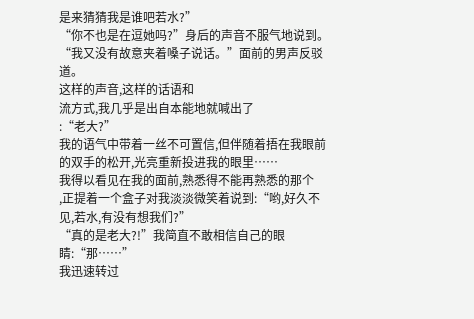是来猜猜我是谁吧若水?”
“你不也是在逗她吗?”身后的声音不服气地说到。
“我又没有故意夹着嗓子说话。”面前的男声反驳道。
这样的声音,这样的话语和
流方式,我几乎是出自本能地就喊出了
:“老大?”
我的语气中带着一丝不可置信,但伴随着捂在我眼前的双手的松开,光亮重新投进我的眼里……
我得以看见在我的面前,熟悉得不能再熟悉的那个
,正提着一个盒子对我淡淡微笑着说到:“哟,好久不见,若水,有没有想我们?”
“真的是老大?!”我简直不敢相信自己的眼睛:“那……”
我迅速转过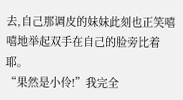去,自己那调皮的妹妹此刻也正笑嘻嘻地举起双手在自己的脸旁比着耶。
“果然是小伶!”我完全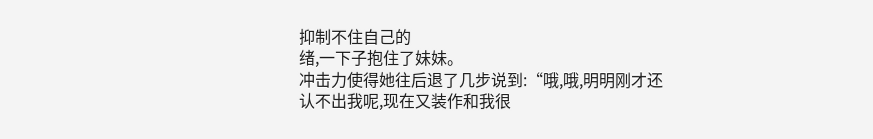抑制不住自己的
绪,一下子抱住了妹妹。
冲击力使得她往后退了几步说到:“哦,哦,明明刚才还认不出我呢,现在又装作和我很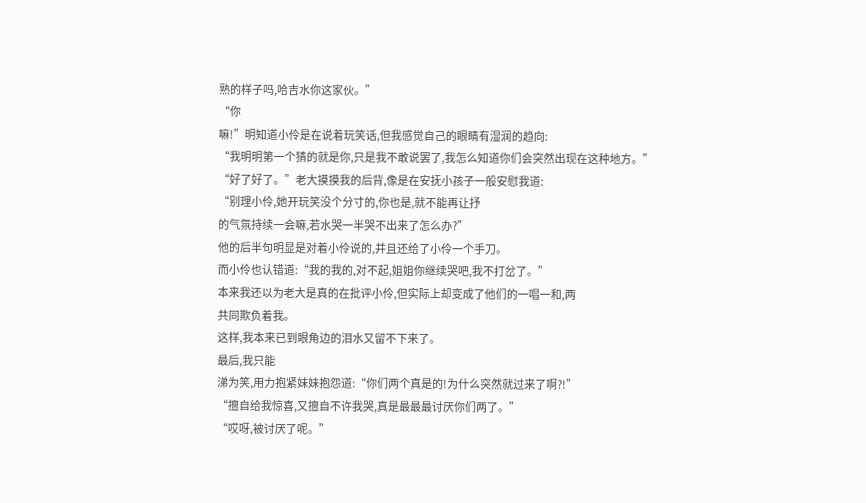熟的样子吗,哈吉水你这家伙。”
“你
嘛!”明知道小伶是在说着玩笑话,但我感觉自己的眼睛有湿润的趋向:
“我明明第一个猜的就是你,只是我不敢说罢了,我怎么知道你们会突然出现在这种地方。”
“好了好了。”老大摸摸我的后背,像是在安抚小孩子一般安慰我道:
“别理小伶,她开玩笑没个分寸的,你也是,就不能再让抒
的气氛持续一会嘛,若水哭一半哭不出来了怎么办?”
他的后半句明显是对着小伶说的,并且还给了小伶一个手刀。
而小伶也认错道:“我的我的,对不起,姐姐你继续哭吧,我不打岔了。”
本来我还以为老大是真的在批评小伶,但实际上却变成了他们的一唱一和,两
共同欺负着我。
这样,我本来已到眼角边的泪水又留不下来了。
最后,我只能
涕为笑,用力抱紧妹妹抱怨道:“你们两个真是的!为什么突然就过来了啊?!”
“擅自给我惊喜,又擅自不许我哭,真是最最最讨厌你们两了。”
“哎呀,被讨厌了呢。”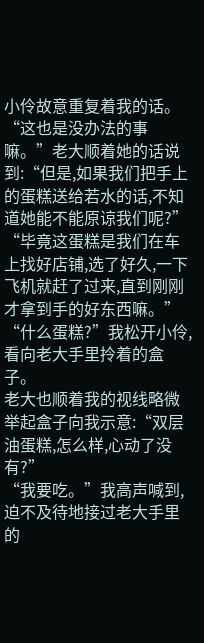小伶故意重复着我的话。
“这也是没办法的事嘛。”老大顺着她的话说到:“但是,如果我们把手上的蛋糕送给若水的话,不知道她能不能原谅我们呢?”
“毕竟这蛋糕是我们在车上找好店铺,选了好久,一下飞机就赶了过来,直到刚刚才拿到手的好东西嘛。”
“什么蛋糕?”我松开小伶,看向老大手里拎着的盒子。
老大也顺着我的视线略微举起盒子向我示意:“双层
油蛋糕,怎么样,心动了没有?”
“我要吃。”我高声喊到,迫不及待地接过老大手里的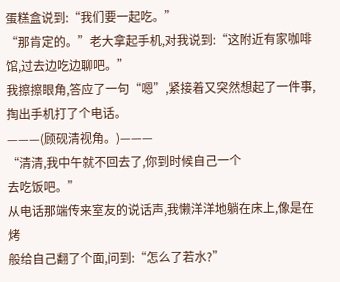蛋糕盒说到:“我们要一起吃。”
“那肯定的。”老大拿起手机,对我说到:“这附近有家咖啡馆,过去边吃边聊吧。”
我擦擦眼角,答应了一句“嗯”,紧接着又突然想起了一件事,掏出手机打了个电话。
———(顾砚清视角。)———
“清清,我中午就不回去了,你到时候自己一个
去吃饭吧。”
从电话那端传来室友的说话声,我懒洋洋地躺在床上,像是在烤
般给自己翻了个面,问到:“怎么了若水?”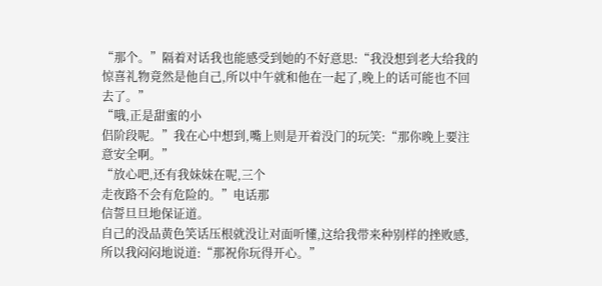“那个。”隔着对话我也能感受到她的不好意思:“我没想到老大给我的惊喜礼物竟然是他自己,所以中午就和他在一起了,晚上的话可能也不回去了。”
“哦,正是甜蜜的小
侣阶段呢。”我在心中想到,嘴上则是开着没门的玩笑:“那你晚上要注意安全啊。”
“放心吧,还有我妹妹在呢,三个
走夜路不会有危险的。”电话那
信誓旦旦地保证道。
自己的没品黄色笑话压根就没让对面听懂,这给我带来种别样的挫败感,所以我闷闷地说道:“那祝你玩得开心。”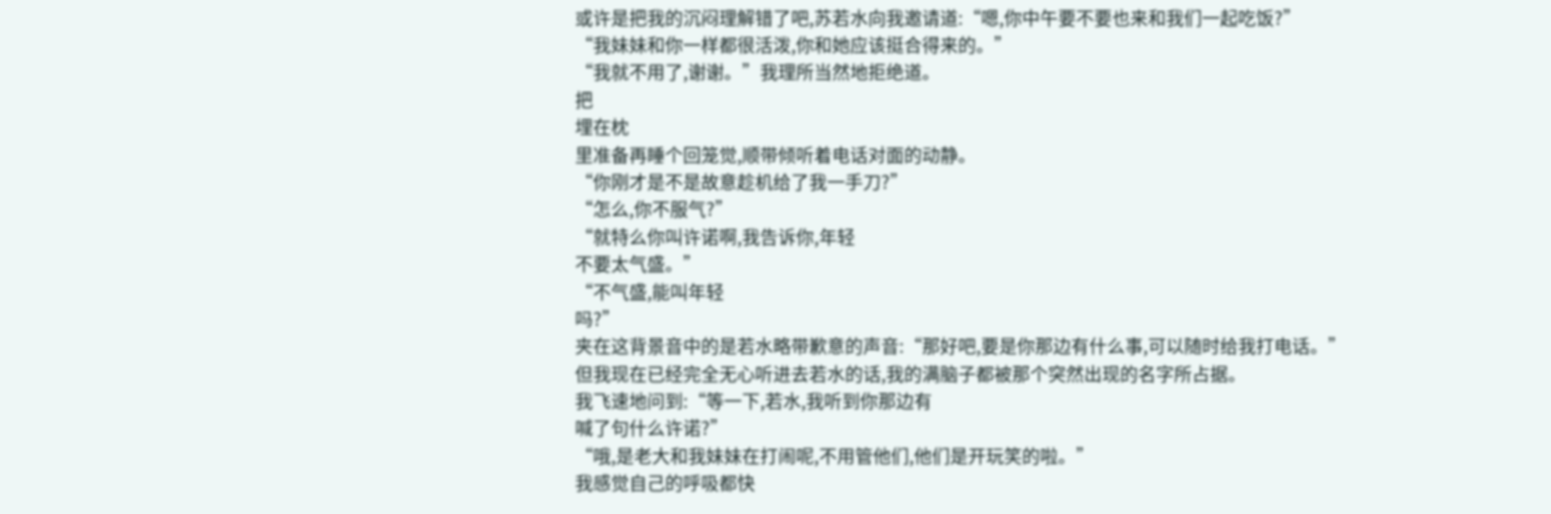或许是把我的沉闷理解错了吧,苏若水向我邀请道:“嗯,你中午要不要也来和我们一起吃饭?”
“我妹妹和你一样都很活泼,你和她应该挺合得来的。”
“我就不用了,谢谢。”我理所当然地拒绝道。
把
埋在枕
里准备再睡个回笼觉,顺带倾听着电话对面的动静。
“你刚才是不是故意趁机给了我一手刀?”
“怎么,你不服气?”
“就特么你叫许诺啊,我告诉你,年轻
不要太气盛。”
“不气盛,能叫年轻
吗?”
夹在这背景音中的是若水略带歉意的声音:“那好吧,要是你那边有什么事,可以随时给我打电话。”
但我现在已经完全无心听进去若水的话,我的满脑子都被那个突然出现的名字所占据。
我飞速地问到:“等一下,若水,我听到你那边有
喊了句什么许诺?”
“哦,是老大和我妹妹在打闹呢,不用管他们,他们是开玩笑的啦。”
我感觉自己的呼吸都快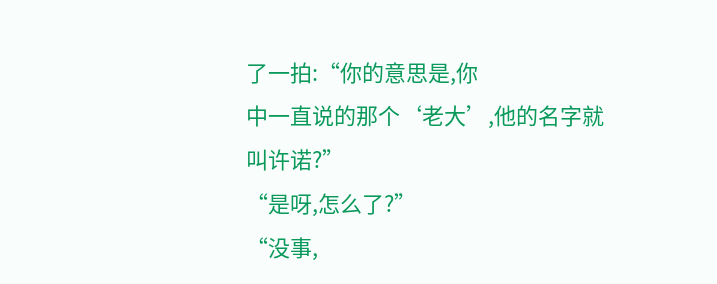了一拍:“你的意思是,你
中一直说的那个‘老大’,他的名字就叫许诺?”
“是呀,怎么了?”
“没事,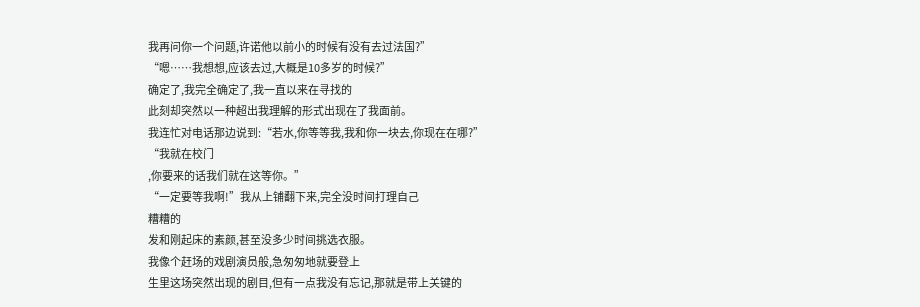我再问你一个问题,许诺他以前小的时候有没有去过法国?”
“嗯……我想想,应该去过,大概是10多岁的时候?”
确定了,我完全确定了,我一直以来在寻找的
此刻却突然以一种超出我理解的形式出现在了我面前。
我连忙对电话那边说到:“若水,你等等我,我和你一块去,你现在在哪?”
“我就在校门
,你要来的话我们就在这等你。”
“一定要等我啊!”我从上铺翻下来,完全没时间打理自己
糟糟的
发和刚起床的素颜,甚至没多少时间挑选衣服。
我像个赶场的戏剧演员般,急匆匆地就要登上
生里这场突然出现的剧目,但有一点我没有忘记,那就是带上关键的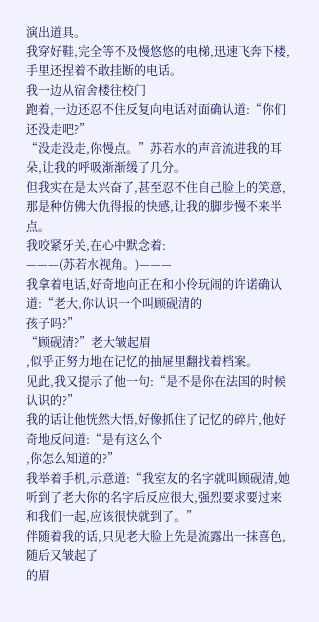演出道具。
我穿好鞋,完全等不及慢悠悠的电梯,迅速飞奔下楼,手里还捏着不敢挂断的电话。
我一边从宿舍楼往校门
跑着,一边还忍不住反复向电话对面确认道:“你们还没走吧?”
“没走没走,你慢点。”苏若水的声音流进我的耳朵,让我的呼吸渐渐缓了几分。
但我实在是太兴奋了,甚至忍不住自己脸上的笑意,那是种仿佛大仇得报的快感,让我的脚步慢不来半点。
我咬紧牙关,在心中默念着:
———(苏若水视角。)———
我拿着电话,好奇地向正在和小伶玩闹的许诺确认道:“老大,你认识一个叫顾砚清的
孩子吗?”
“顾砚清?”老大皱起眉
,似乎正努力地在记忆的抽屉里翻找着档案。
见此,我又提示了他一句:“是不是你在法国的时候认识的?”
我的话让他恍然大悟,好像抓住了记忆的碎片,他好奇地反问道:“是有这么个
,你怎么知道的?”
我举着手机,示意道:“我室友的名字就叫顾砚清,她听到了老大你的名字后反应很大,强烈要求要过来和我们一起,应该很快就到了。”
伴随着我的话,只见老大脸上先是流露出一抹喜色,随后又皱起了
的眉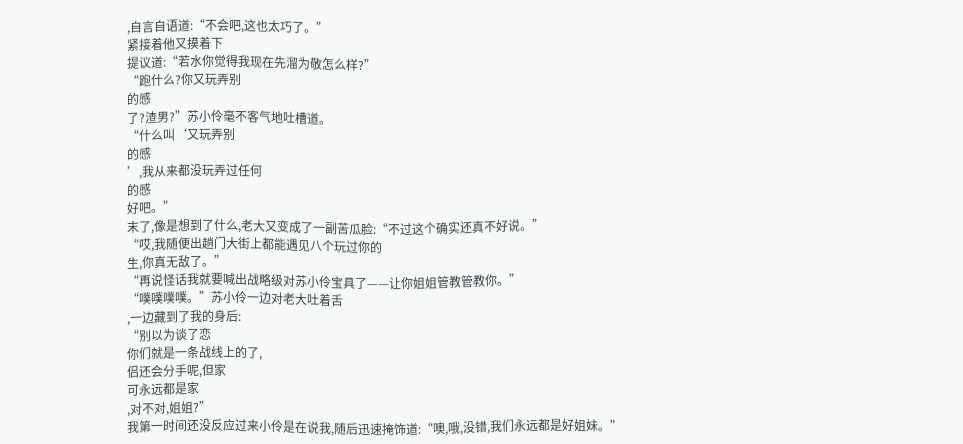,自言自语道:“不会吧,这也太巧了。”
紧接着他又摸着下
提议道:“若水你觉得我现在先溜为敬怎么样?”
“跑什么?你又玩弄别
的感
了?渣男?”苏小伶毫不客气地吐槽道。
“什么叫‘又玩弄别
的感
’,我从来都没玩弄过任何
的感
好吧。”
末了,像是想到了什么,老大又变成了一副苦瓜脸:“不过这个确实还真不好说。”
“哎,我随便出趟门大街上都能遇见八个玩过你的
生,你真无敌了。”
“再说怪话我就要喊出战略级对苏小伶宝具了——让你姐姐管教管教你。”
“噗噗噗噗。”苏小伶一边对老大吐着舌
,一边藏到了我的身后:
“别以为谈了恋
你们就是一条战线上的了,
侣还会分手呢,但家
可永远都是家
,对不对,姐姐?”
我第一时间还没反应过来小伶是在说我,随后迅速掩饰道:“噢,哦,没错,我们永远都是好姐妹。”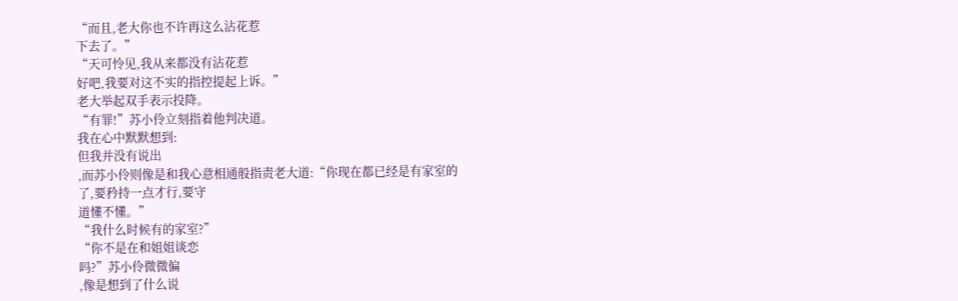“而且,老大你也不许再这么沾花惹
下去了。”
“天可怜见,我从来都没有沾花惹
好吧,我要对这不实的指控提起上诉。”
老大举起双手表示投降。
“有罪!”苏小伶立刻指着他判决道。
我在心中默默想到:
但我并没有说出
,而苏小伶则像是和我心意相通般指责老大道:“你现在都已经是有家室的
了,要矜持一点才行,要守
道懂不懂。”
“我什么时候有的家室?”
“你不是在和姐姐谈恋
吗?”苏小伶微微偏
,像是想到了什么说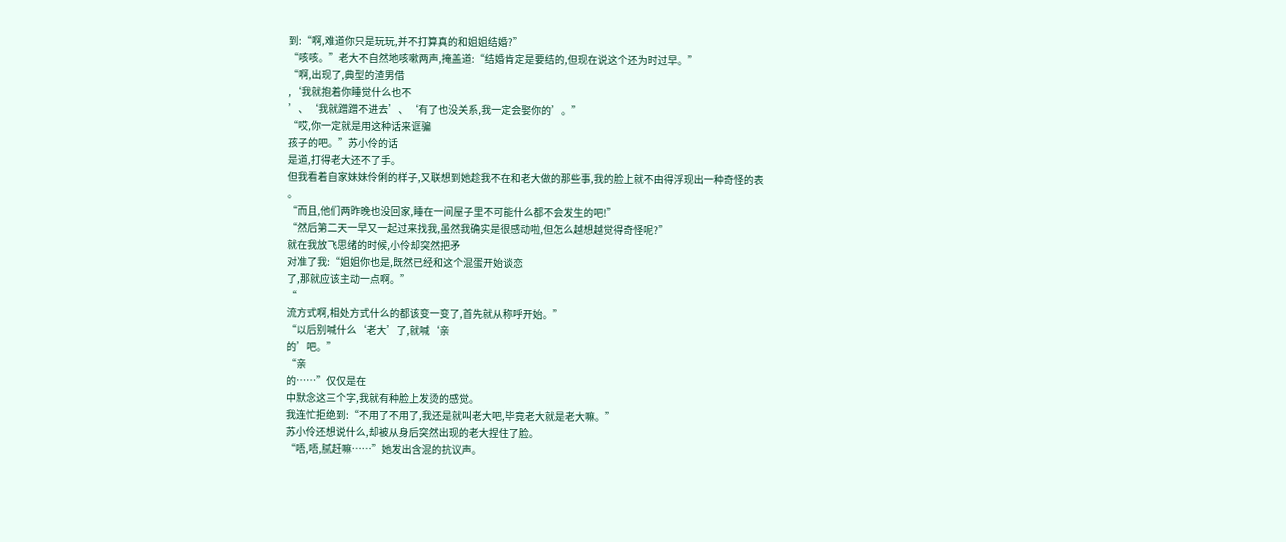到:“啊,难道你只是玩玩,并不打算真的和姐姐结婚?”
“咳咳。”老大不自然地咳嗽两声,掩盖道:“结婚肯定是要结的,但现在说这个还为时过早。”
“啊,出现了,典型的渣男借
,‘我就抱着你睡觉什么也不
’、‘我就蹭蹭不进去’、‘有了也没关系,我一定会娶你的’。”
“哎,你一定就是用这种话来诓骗
孩子的吧。”苏小伶的话
是道,打得老大还不了手。
但我看着自家妹妹伶俐的样子,又联想到她趁我不在和老大做的那些事,我的脸上就不由得浮现出一种奇怪的表
。
“而且,他们两昨晚也没回家,睡在一间屋子里不可能什么都不会发生的吧!”
“然后第二天一早又一起过来找我,虽然我确实是很感动啦,但怎么越想越觉得奇怪呢?”
就在我放飞思绪的时候,小伶却突然把矛
对准了我:“姐姐你也是,既然已经和这个混蛋开始谈恋
了,那就应该主动一点啊。”
“
流方式啊,相处方式什么的都该变一变了,首先就从称呼开始。”
“以后别喊什么‘老大’了,就喊‘亲
的’吧。”
“亲
的……”仅仅是在
中默念这三个字,我就有种脸上发烫的感觉。
我连忙拒绝到:“不用了不用了,我还是就叫老大吧,毕竟老大就是老大嘛。”
苏小伶还想说什么,却被从身后突然出现的老大捏住了脸。
“唔,唔,腻赶嘛……”她发出含混的抗议声。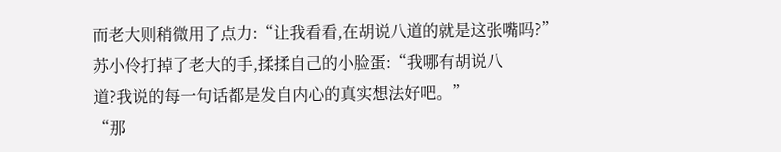而老大则稍微用了点力:“让我看看,在胡说八道的就是这张嘴吗?”
苏小伶打掉了老大的手,揉揉自己的小脸蛋:“我哪有胡说八
道?我说的每一句话都是发自内心的真实想法好吧。”
“那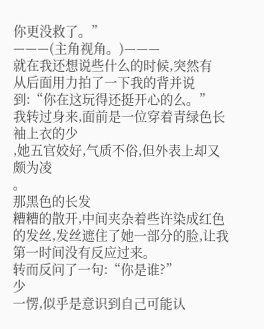你更没救了。”
———(主角视角。)———
就在我还想说些什么的时候,突然有
从后面用力拍了一下我的背并说到:“你在这玩得还挺开心的么。”
我转过身来,面前是一位穿着青绿色长袖上衣的少
,她五官姣好,气质不俗,但外表上却又颇为凌
。
那黑色的长发
糟糟的散开,中间夹杂着些许染成红色的发丝,发丝遮住了她一部分的脸,让我第一时间没有反应过来。
转而反问了一句:“你是谁?”
少
一愣,似乎是意识到自己可能认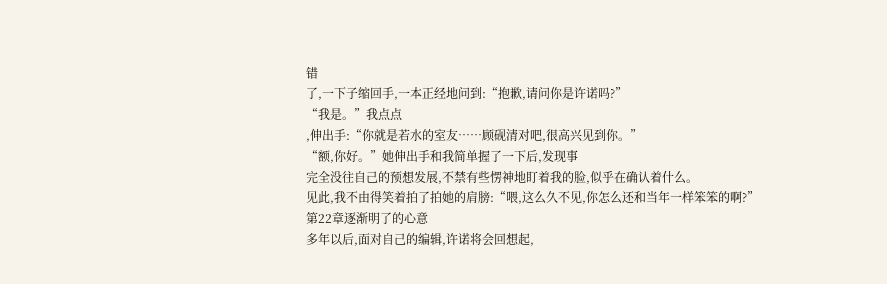错
了,一下子缩回手,一本正经地问到:“抱歉,请问你是许诺吗?”
“我是。”我点点
,伸出手:“你就是若水的室友……顾砚清对吧,很高兴见到你。”
“额,你好。”她伸出手和我简单握了一下后,发现事
完全没往自己的预想发展,不禁有些愣神地盯着我的脸,似乎在确认着什么。
见此,我不由得笑着拍了拍她的肩膀:“喂,这么久不见,你怎么还和当年一样笨笨的啊?”
第22章逐渐明了的心意
多年以后,面对自己的编辑,许诺将会回想起,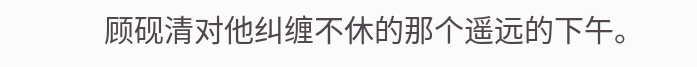顾砚清对他纠缠不休的那个遥远的下午。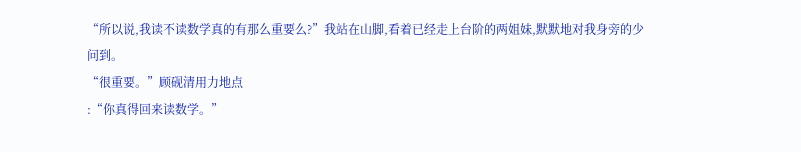“所以说,我读不读数学真的有那么重要么?”我站在山脚,看着已经走上台阶的两姐妹,默默地对我身旁的少
问到。
“很重要。”顾砚清用力地点
:“你真得回来读数学。”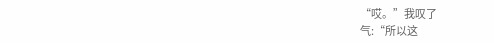“哎。”我叹了
气:“所以这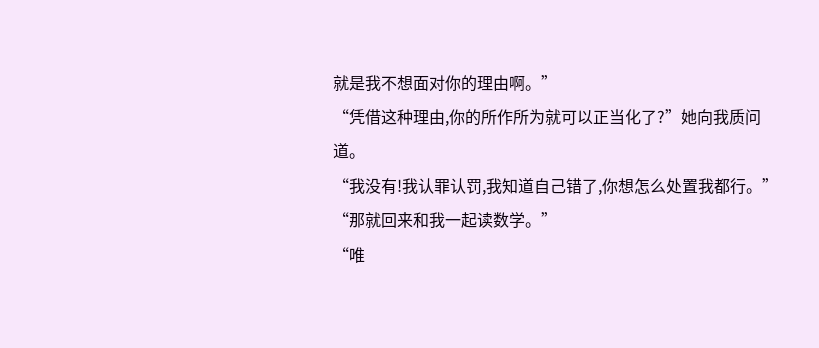就是我不想面对你的理由啊。”
“凭借这种理由,你的所作所为就可以正当化了?”她向我质问道。
“我没有!我认罪认罚,我知道自己错了,你想怎么处置我都行。”
“那就回来和我一起读数学。”
“唯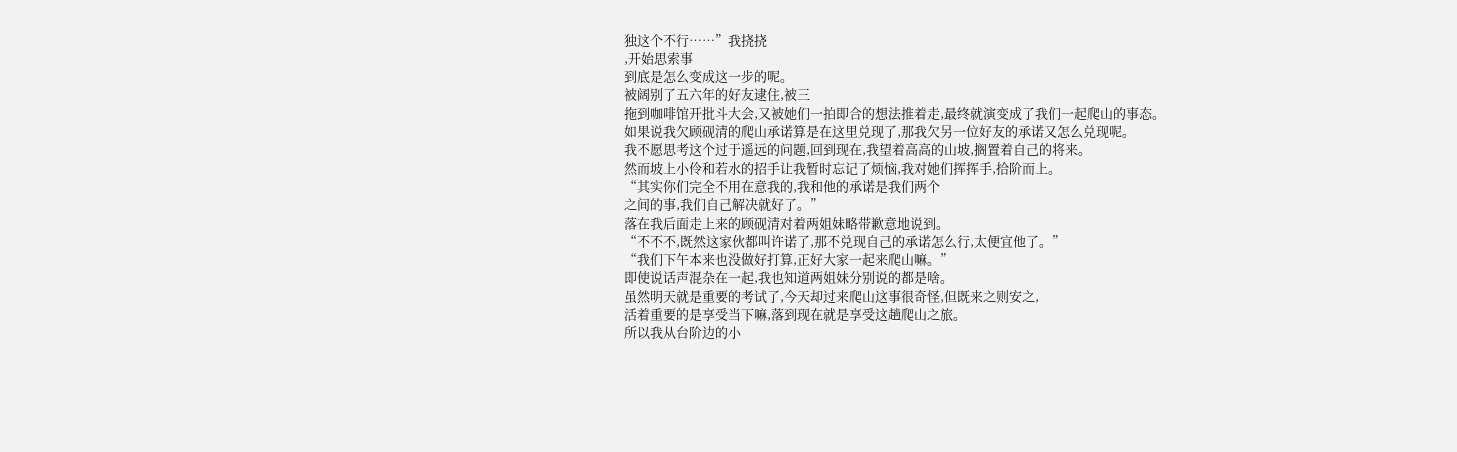独这个不行……”我挠挠
,开始思索事
到底是怎么变成这一步的呢。
被阔别了五六年的好友逮住,被三
拖到咖啡馆开批斗大会,又被她们一拍即合的想法推着走,最终就演变成了我们一起爬山的事态。
如果说我欠顾砚清的爬山承诺算是在这里兑现了,那我欠另一位好友的承诺又怎么兑现呢。
我不愿思考这个过于遥远的问题,回到现在,我望着高高的山坡,搁置着自己的将来。
然而坡上小伶和若水的招手让我暂时忘记了烦恼,我对她们挥挥手,拾阶而上。
“其实你们完全不用在意我的,我和他的承诺是我们两个
之间的事,我们自己解决就好了。”
落在我后面走上来的顾砚清对着两姐妹略带歉意地说到。
“不不不,既然这家伙都叫许诺了,那不兑现自己的承诺怎么行,太便宜他了。”
“我们下午本来也没做好打算,正好大家一起来爬山嘛。”
即使说话声混杂在一起,我也知道两姐妹分别说的都是啥。
虽然明天就是重要的考试了,今天却过来爬山这事很奇怪,但既来之则安之,
活着重要的是享受当下嘛,落到现在就是享受这趟爬山之旅。
所以我从台阶边的小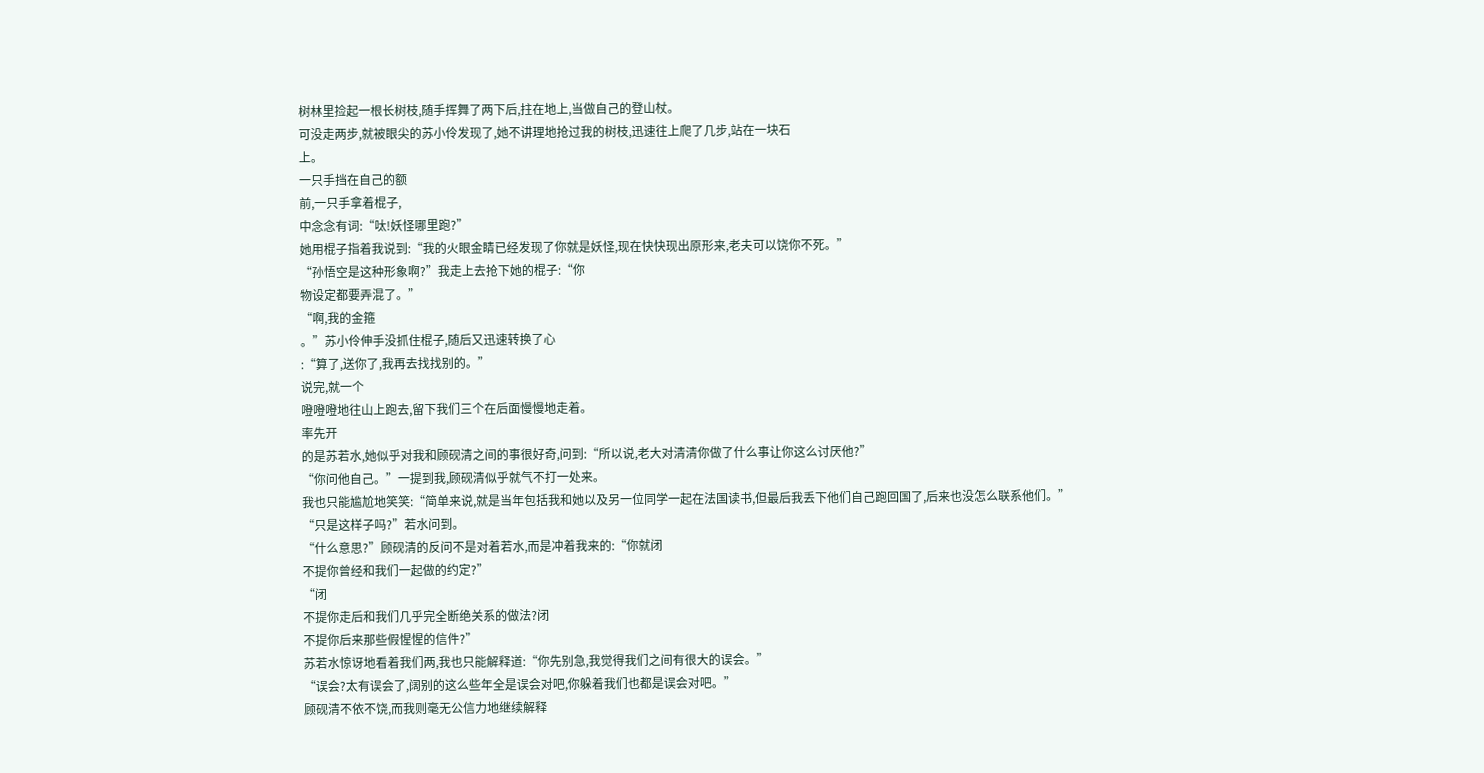树林里捡起一根长树枝,随手挥舞了两下后,拄在地上,当做自己的登山杖。
可没走两步,就被眼尖的苏小伶发现了,她不讲理地抢过我的树枝,迅速往上爬了几步,站在一块石
上。
一只手挡在自己的额
前,一只手拿着棍子,
中念念有词:“呔!妖怪哪里跑?”
她用棍子指着我说到:“我的火眼金睛已经发现了你就是妖怪,现在快快现出原形来,老夫可以饶你不死。”
“孙悟空是这种形象啊?”我走上去抢下她的棍子:“你
物设定都要弄混了。”
“啊,我的金箍
。”苏小伶伸手没抓住棍子,随后又迅速转换了心
:“算了,送你了,我再去找找别的。”
说完,就一个
噔噔噔地往山上跑去,留下我们三个在后面慢慢地走着。
率先开
的是苏若水,她似乎对我和顾砚清之间的事很好奇,问到:“所以说,老大对清清你做了什么事让你这么讨厌他?”
“你问他自己。”一提到我,顾砚清似乎就气不打一处来。
我也只能尴尬地笑笑:“简单来说,就是当年包括我和她以及另一位同学一起在法国读书,但最后我丢下他们自己跑回国了,后来也没怎么联系他们。”
“只是这样子吗?”若水问到。
“什么意思?”顾砚清的反问不是对着若水,而是冲着我来的:“你就闭
不提你曾经和我们一起做的约定?”
“闭
不提你走后和我们几乎完全断绝关系的做法?闭
不提你后来那些假惺惺的信件?”
苏若水惊讶地看着我们两,我也只能解释道:“你先别急,我觉得我们之间有很大的误会。”
“误会?太有误会了,阔别的这么些年全是误会对吧,你躲着我们也都是误会对吧。”
顾砚清不依不饶,而我则毫无公信力地继续解释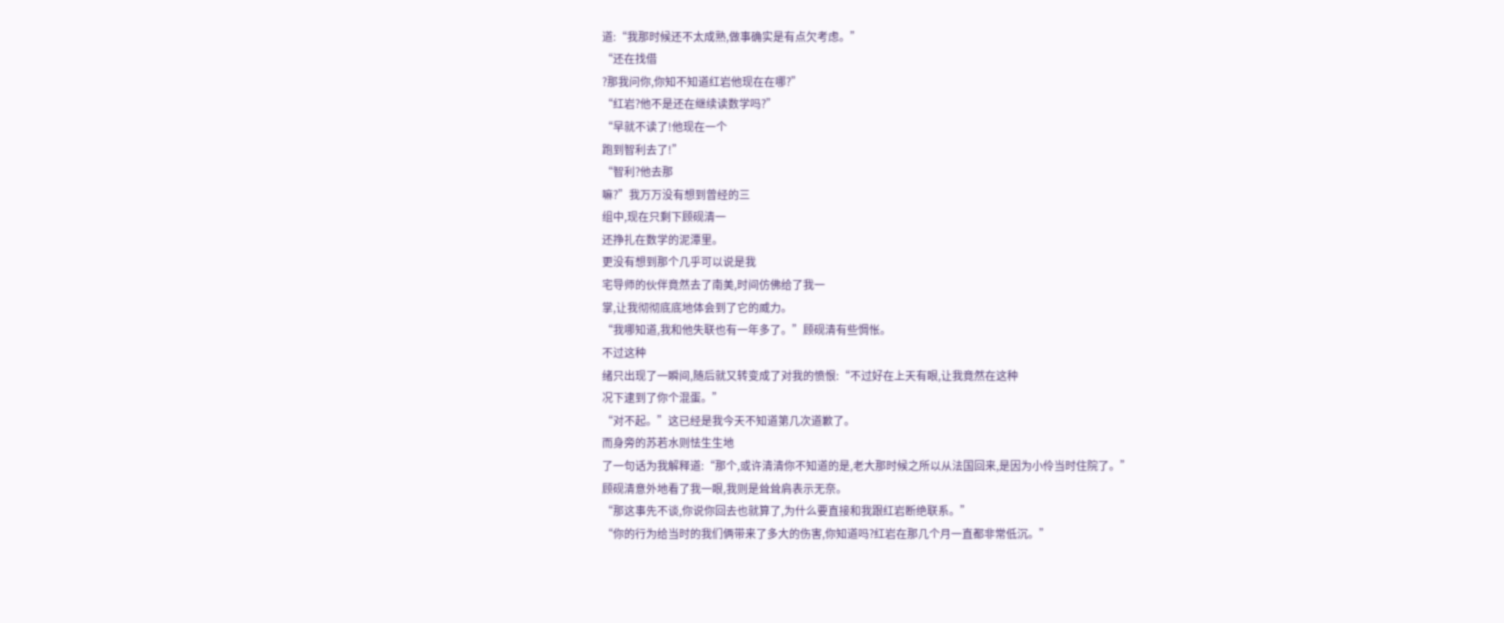道:“我那时候还不太成熟,做事确实是有点欠考虑。”
“还在找借
?那我问你,你知不知道红岩他现在在哪?”
“红岩?他不是还在继续读数学吗?”
“早就不读了!他现在一个
跑到智利去了!”
“智利?他去那
嘛?”我万万没有想到曾经的三
组中,现在只剩下顾砚清一
还挣扎在数学的泥潭里。
更没有想到那个几乎可以说是我
宅导师的伙伴竟然去了南美,时间仿佛给了我一
掌,让我彻彻底底地体会到了它的威力。
“我哪知道,我和他失联也有一年多了。”顾砚清有些惆怅。
不过这种
绪只出现了一瞬间,随后就又转变成了对我的愤恨:“不过好在上天有眼,让我竟然在这种
况下逮到了你个混蛋。”
“对不起。”这已经是我今天不知道第几次道歉了。
而身旁的苏若水则怯生生地
了一句话为我解释道:“那个,或许清清你不知道的是,老大那时候之所以从法国回来,是因为小伶当时住院了。”
顾砚清意外地看了我一眼,我则是耸耸肩表示无奈。
“那这事先不谈,你说你回去也就算了,为什么要直接和我跟红岩断绝联系。”
“你的行为给当时的我们俩带来了多大的伤害,你知道吗?红岩在那几个月一直都非常低沉。”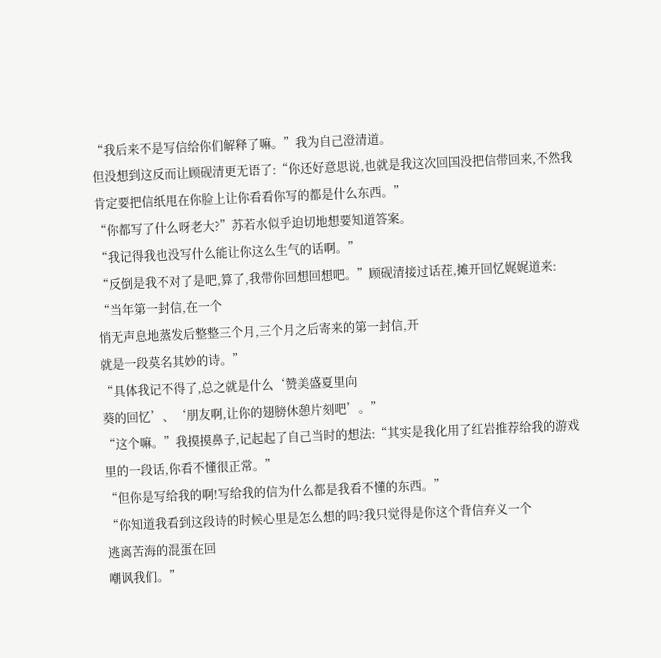“我后来不是写信给你们解释了嘛。”我为自己澄清道。
但没想到这反而让顾砚清更无语了:“你还好意思说,也就是我这次回国没把信带回来,不然我肯定要把信纸甩在你脸上让你看看你写的都是什么东西。”
“你都写了什么呀老大?”苏若水似乎迫切地想要知道答案。
“我记得我也没写什么能让你这么生气的话啊。”
“反倒是我不对了是吧,算了,我带你回想回想吧。”顾砚清接过话茬,摊开回忆娓娓道来:
“当年第一封信,在一个
悄无声息地蒸发后整整三个月,三个月之后寄来的第一封信,开
就是一段莫名其妙的诗。”
“具体我记不得了,总之就是什么‘赞美盛夏里向
葵的回忆’、‘朋友啊,让你的翅膀休憩片刻吧’。”
“这个嘛。”我摸摸鼻子,记起起了自己当时的想法:“其实是我化用了红岩推荐给我的游戏里的一段话,你看不懂很正常。”
“但你是写给我的啊!写给我的信为什么都是我看不懂的东西。”
“你知道我看到这段诗的时候心里是怎么想的吗?我只觉得是你这个背信弃义一个
逃离苦海的混蛋在回
嘲讽我们。”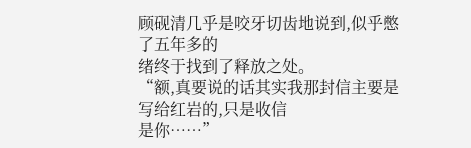顾砚清几乎是咬牙切齿地说到,似乎憋了五年多的
绪终于找到了释放之处。
“额,真要说的话其实我那封信主要是写给红岩的,只是收信
是你……”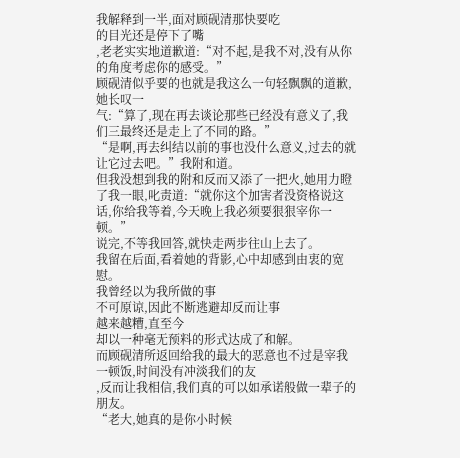我解释到一半,面对顾砚清那快要吃
的目光还是停下了嘴
,老老实实地道歉道:“对不起,是我不对,没有从你的角度考虑你的感受。”
顾砚清似乎要的也就是我这么一句轻飘飘的道歉,她长叹一
气:“算了,现在再去谈论那些已经没有意义了,我们三最终还是走上了不同的路。”
“是啊,再去纠结以前的事也没什么意义,过去的就让它过去吧。”我附和道。
但我没想到我的附和反而又添了一把火,她用力瞪了我一眼,叱责道:“就你这个加害者没资格说这话,你给我等着,今天晚上我必须要狠狠宰你一顿。”
说完,不等我回答,就快走两步往山上去了。
我留在后面,看着她的背影,心中却感到由衷的宽慰。
我曾经以为我所做的事
不可原谅,因此不断逃避却反而让事
越来越糟,直至今
却以一种毫无预料的形式达成了和解。
而顾砚清所返回给我的最大的恶意也不过是宰我一顿饭,时间没有冲淡我们的友
,反而让我相信,我们真的可以如承诺般做一辈子的朋友。
“老大,她真的是你小时候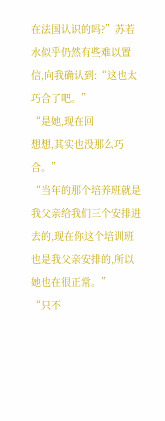在法国认识的吗?”苏若水似乎仍然有些难以置信,向我确认到:“这也太巧合了吧。”
“是她,现在回
想想,其实也没那么巧合。”
“当年的那个培养班就是我父亲给我们三个安排进去的,现在你这个培训班也是我父亲安排的,所以她也在很正常。”
“只不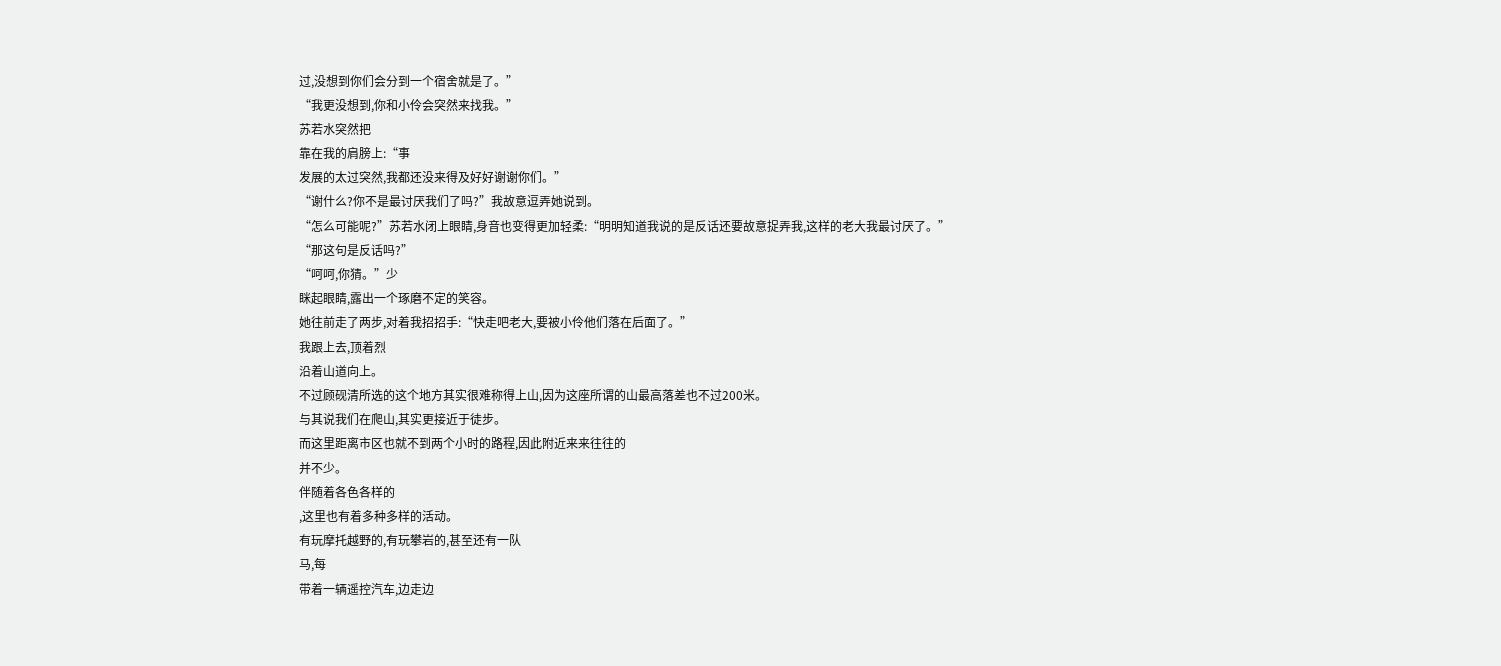过,没想到你们会分到一个宿舍就是了。”
“我更没想到,你和小伶会突然来找我。”
苏若水突然把
靠在我的肩膀上:“事
发展的太过突然,我都还没来得及好好谢谢你们。”
“谢什么?你不是最讨厌我们了吗?”我故意逗弄她说到。
“怎么可能呢?”苏若水闭上眼睛,身音也变得更加轻柔:“明明知道我说的是反话还要故意捉弄我,这样的老大我最讨厌了。”
“那这句是反话吗?”
“呵呵,你猜。”少
眯起眼睛,露出一个琢磨不定的笑容。
她往前走了两步,对着我招招手:“快走吧老大,要被小伶他们落在后面了。”
我跟上去,顶着烈
沿着山道向上。
不过顾砚清所选的这个地方其实很难称得上山,因为这座所谓的山最高落差也不过200米。
与其说我们在爬山,其实更接近于徒步。
而这里距离市区也就不到两个小时的路程,因此附近来来往往的
并不少。
伴随着各色各样的
,这里也有着多种多样的活动。
有玩摩托越野的,有玩攀岩的,甚至还有一队
马,每
带着一辆遥控汽车,边走边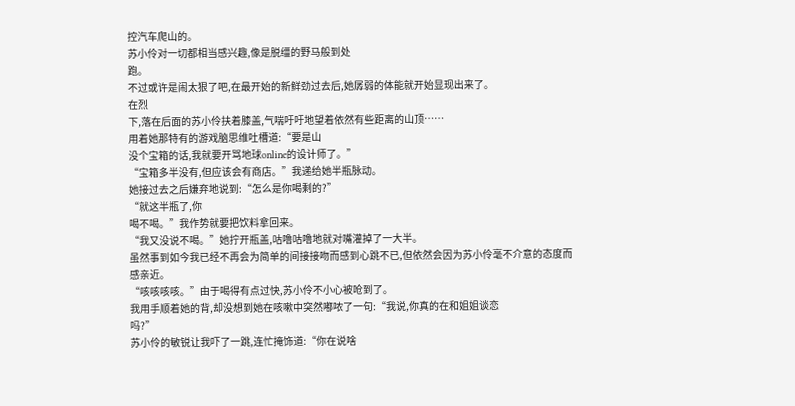控汽车爬山的。
苏小伶对一切都相当感兴趣,像是脱缰的野马般到处
跑。
不过或许是闹太狠了吧,在最开始的新鲜劲过去后,她孱弱的体能就开始显现出来了。
在烈
下,落在后面的苏小伶扶着膝盖,气喘吁吁地望着依然有些距离的山顶……
用着她那特有的游戏脑思维吐槽道:“要是山
没个宝箱的话,我就要开骂地球online的设计师了。”
“宝箱多半没有,但应该会有商店。”我递给她半瓶脉动。
她接过去之后嫌弃地说到:“怎么是你喝剩的?”
“就这半瓶了,你
喝不喝。”我作势就要把饮料拿回来。
“我又没说不喝。”她拧开瓶盖,咕噜咕噜地就对嘴灌掉了一大半。
虽然事到如今我已经不再会为简单的间接接吻而感到心跳不已,但依然会因为苏小伶毫不介意的态度而
感亲近。
“咳咳咳咳。”由于喝得有点过快,苏小伶不小心被呛到了。
我用手顺着她的背,却没想到她在咳嗽中突然嘟哝了一句:“我说,你真的在和姐姐谈恋
吗?”
苏小伶的敏锐让我吓了一跳,连忙掩饰道:“你在说啥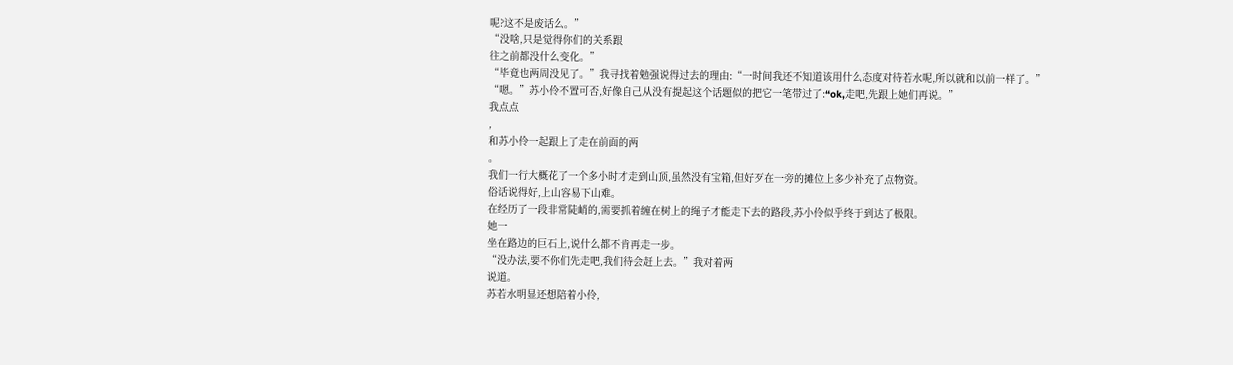呢?这不是废话么。”
“没啥,只是觉得你们的关系跟
往之前都没什么变化。”
“毕竟也两周没见了。”我寻找着勉强说得过去的理由:“一时间我还不知道该用什么态度对待若水呢,所以就和以前一样了。”
“嗯。”苏小伶不置可否,好像自己从没有提起这个话题似的把它一笔带过了:“ok,走吧,先跟上她们再说。”
我点点
,
和苏小伶一起跟上了走在前面的两
。
我们一行大概花了一个多小时才走到山顶,虽然没有宝箱,但好歹在一旁的摊位上多少补充了点物资。
俗话说得好,上山容易下山难。
在经历了一段非常陡峭的,需要抓着缠在树上的绳子才能走下去的路段,苏小伶似乎终于到达了极限。
她一
坐在路边的巨石上,说什么都不肯再走一步。
“没办法,要不你们先走吧,我们待会赶上去。”我对着两
说道。
苏若水明显还想陪着小伶,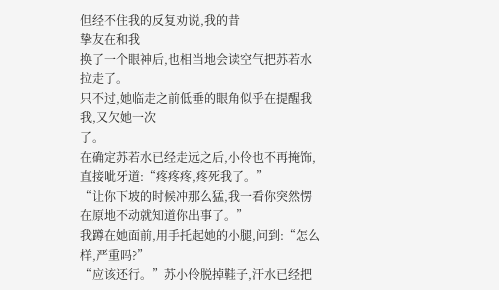但经不住我的反复劝说,我的昔
挚友在和我
换了一个眼神后,也相当地会读空气把苏若水拉走了。
只不过,她临走之前低垂的眼角似乎在提醒我我,又欠她一次
了。
在确定苏若水已经走远之后,小伶也不再掩饰,直接呲牙道:“疼疼疼,疼死我了。”
“让你下坡的时候冲那么猛,我一看你突然愣在原地不动就知道你出事了。”
我蹲在她面前,用手托起她的小腿,问到:“怎么样,严重吗?”
“应该还行。”苏小伶脱掉鞋子,汗水已经把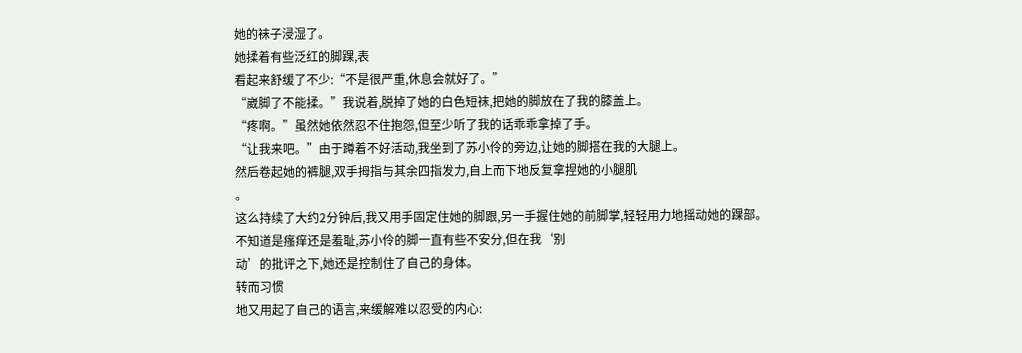她的袜子浸湿了。
她揉着有些泛红的脚踝,表
看起来舒缓了不少:“不是很严重,休息会就好了。”
“崴脚了不能揉。”我说着,脱掉了她的白色短袜,把她的脚放在了我的膝盖上。
“疼啊。”虽然她依然忍不住抱怨,但至少听了我的话乖乖拿掉了手。
“让我来吧。”由于蹲着不好活动,我坐到了苏小伶的旁边,让她的脚搭在我的大腿上。
然后卷起她的裤腿,双手拇指与其余四指发力,自上而下地反复拿捏她的小腿肌
。
这么持续了大约2分钟后,我又用手固定住她的脚跟,另一手握住她的前脚掌,轻轻用力地摇动她的踝部。
不知道是瘙痒还是羞耻,苏小伶的脚一直有些不安分,但在我‘别
动’的批评之下,她还是控制住了自己的身体。
转而习惯
地又用起了自己的语言,来缓解难以忍受的内心: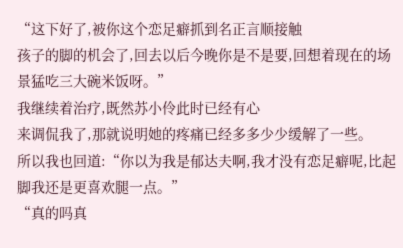“这下好了,被你这个恋足癖抓到名正言顺接触
孩子的脚的机会了,回去以后今晚你是不是要,回想着现在的场景猛吃三大碗米饭呀。”
我继续着治疗,既然苏小伶此时已经有心
来调侃我了,那就说明她的疼痛已经多多少少缓解了一些。
所以我也回道:“你以为我是郁达夫啊,我才没有恋足癖呢,比起脚我还是更喜欢腿一点。”
“真的吗真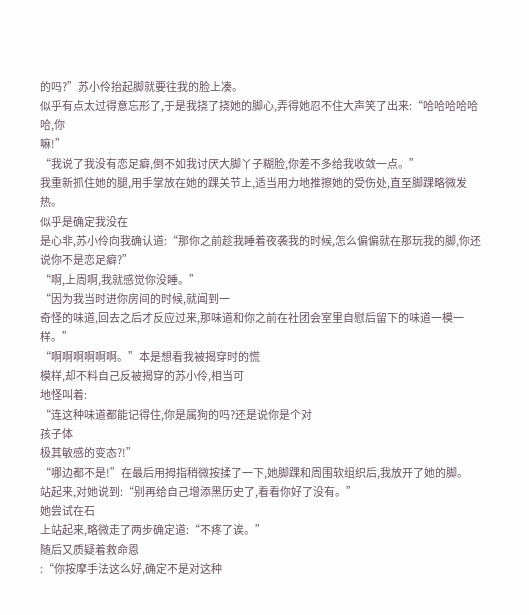的吗?”苏小伶抬起脚就要往我的脸上凑。
似乎有点太过得意忘形了,于是我挠了挠她的脚心,弄得她忍不住大声笑了出来:“哈哈哈哈哈哈,你
嘛!”
“我说了我没有恋足癖,倒不如我讨厌大脚丫子糊脸,你差不多给我收敛一点。”
我重新抓住她的腿,用手掌放在她的踝关节上,适当用力地推擦她的受伤处,直至脚踝略微发热。
似乎是确定我没在
是心非,苏小伶向我确认道:“那你之前趁我睡着夜袭我的时候,怎么偏偏就在那玩我的脚,你还说你不是恋足癖?”
“啊,上周啊,我就感觉你没睡。”
“因为我当时进你房间的时候,就闻到一
奇怪的味道,回去之后才反应过来,那味道和你之前在社团会室里自慰后留下的味道一模一样。”
“啊啊啊啊啊啊。”本是想看我被揭穿时的慌
模样,却不料自己反被揭穿的苏小伶,相当可
地怪叫着:
“连这种味道都能记得住,你是属狗的吗?还是说你是个对
孩子体
极其敏感的变态?!”
“哪边都不是!”在最后用拇指稍微按揉了一下,她脚踝和周围软组织后,我放开了她的脚。
站起来,对她说到:“别再给自己增添黑历史了,看看你好了没有。”
她尝试在石
上站起来,略微走了两步确定道:“不疼了诶。”
随后又质疑着救命恩
:“你按摩手法这么好,确定不是对这种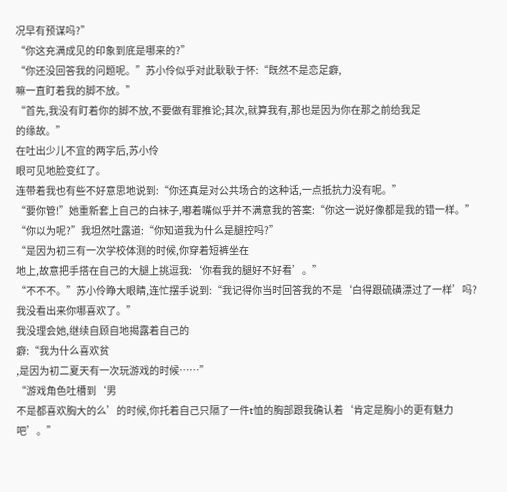况早有预谋吗?”
“你这充满成见的印象到底是哪来的?”
“你还没回答我的问题呢。”苏小伶似乎对此耿耿于怀:“既然不是恋足癖,
嘛一直盯着我的脚不放。”
“首先,我没有盯着你的脚不放,不要做有罪推论;其次,就算我有,那也是因为你在那之前给我足
的缘故。”
在吐出少儿不宜的两字后,苏小伶
眼可见地脸变红了。
连带着我也有些不好意思地说到:“你还真是对公共场合的这种话,一点抵抗力没有呢。”
“要你管!”她重新套上自己的白袜子,嘟着嘴似乎并不满意我的答案:“你这一说好像都是我的错一样。”
“你以为呢?”我坦然吐露道:“你知道我为什么是腿控吗?”
“是因为初三有一次学校体测的时候,你穿着短裤坐在
地上,故意把手搭在自己的大腿上挑逗我:‘你看我的腿好不好看’。”
“不不不。”苏小伶睁大眼睛,连忙摆手说到:“我记得你当时回答我的不是‘白得跟硫磺漂过了一样’吗?我没看出来你哪喜欢了。”
我没理会她,继续自顾自地揭露着自己的
癖:“我为什么喜欢贫
,是因为初二夏天有一次玩游戏的时候……”
“游戏角色吐槽到‘男
不是都喜欢胸大的么’的时候,你托着自己只隔了一件t恤的胸部跟我确认着‘肯定是胸小的更有魅力吧’。”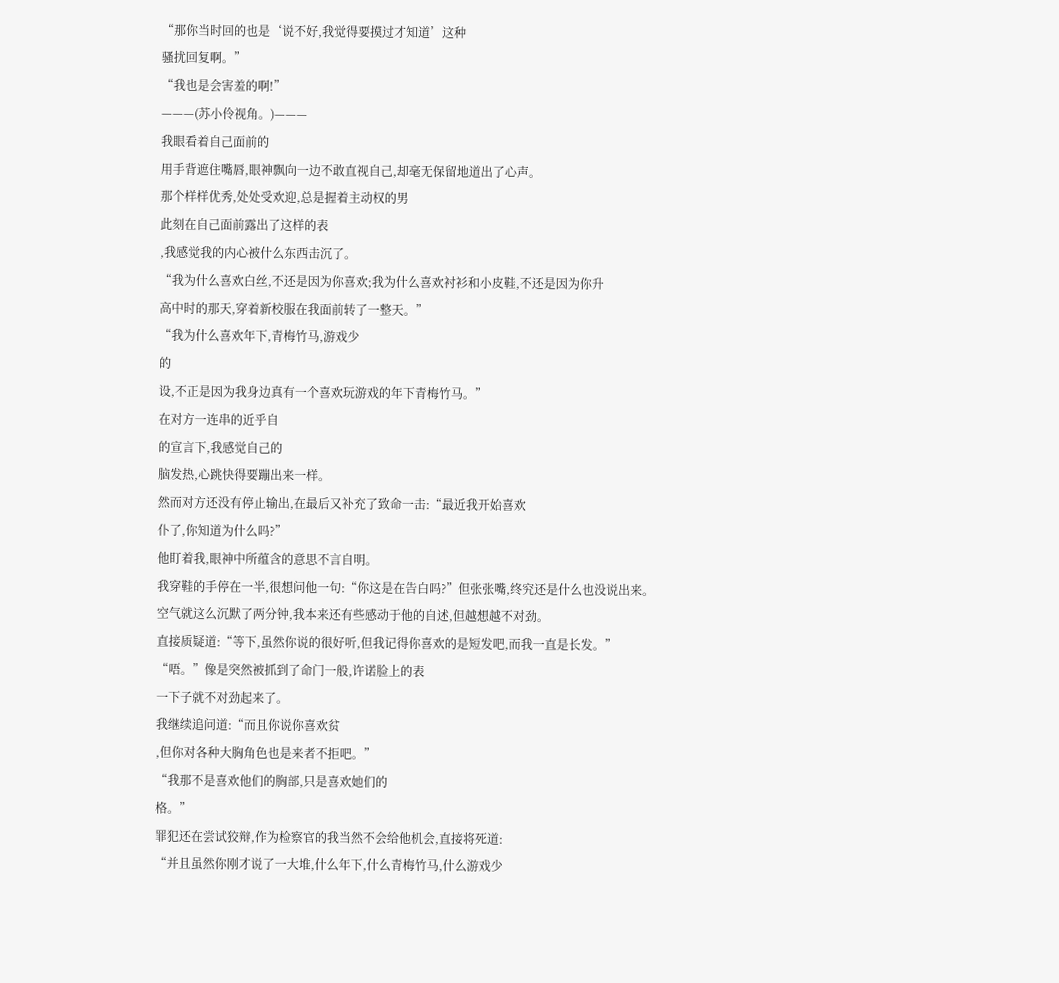“那你当时回的也是‘说不好,我觉得要摸过才知道’这种
骚扰回复啊。”
“我也是会害羞的啊!”
———(苏小伶视角。)———
我眼看着自己面前的
用手背遮住嘴唇,眼神飘向一边不敢直视自己,却毫无保留地道出了心声。
那个样样优秀,处处受欢迎,总是握着主动权的男
此刻在自己面前露出了这样的表
,我感觉我的内心被什么东西击沉了。
“我为什么喜欢白丝,不还是因为你喜欢;我为什么喜欢衬衫和小皮鞋,不还是因为你升
高中时的那天,穿着新校服在我面前转了一整天。”
“我为什么喜欢年下,青梅竹马,游戏少
的
设,不正是因为我身边真有一个喜欢玩游戏的年下青梅竹马。”
在对方一连串的近乎自
的宣言下,我感觉自己的
脑发热,心跳快得要蹦出来一样。
然而对方还没有停止输出,在最后又补充了致命一击:“最近我开始喜欢
仆了,你知道为什么吗?”
他盯着我,眼神中所蕴含的意思不言自明。
我穿鞋的手停在一半,很想问他一句:“你这是在告白吗?”但张张嘴,终究还是什么也没说出来。
空气就这么沉默了两分钟,我本来还有些感动于他的自述,但越想越不对劲。
直接质疑道:“等下,虽然你说的很好听,但我记得你喜欢的是短发吧,而我一直是长发。”
“唔。”像是突然被抓到了命门一般,许诺脸上的表
一下子就不对劲起来了。
我继续追问道:“而且你说你喜欢贫
,但你对各种大胸角色也是来者不拒吧。”
“我那不是喜欢他们的胸部,只是喜欢她们的
格。”
罪犯还在尝试狡辩,作为检察官的我当然不会给他机会,直接将死道:
“并且虽然你刚才说了一大堆,什么年下,什么青梅竹马,什么游戏少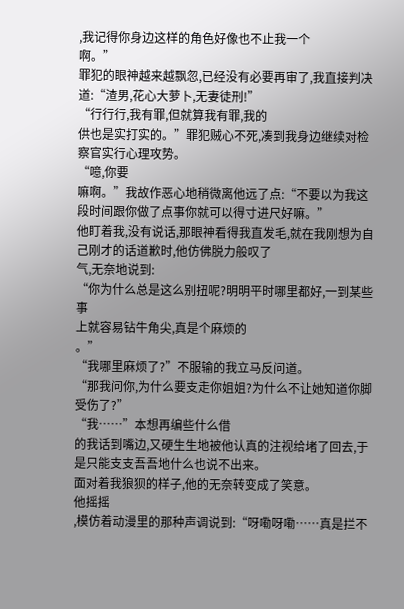,我记得你身边这样的角色好像也不止我一个
啊。”
罪犯的眼神越来越飘忽,已经没有必要再审了,我直接判决道:“渣男,花心大萝卜,无妻徒刑!”
“行行行,我有罪,但就算我有罪,我的
供也是实打实的。”罪犯贼心不死,凑到我身边继续对检察官实行心理攻势。
“噫,你要
嘛啊。”我故作恶心地稍微离他远了点:“不要以为我这段时间跟你做了点事你就可以得寸进尺好嘛。”
他盯着我,没有说话,那眼神看得我直发毛,就在我刚想为自己刚才的话道歉时,他仿佛脱力般叹了
气,无奈地说到:
“你为什么总是这么别扭呢?明明平时哪里都好,一到某些事
上就容易钻牛角尖,真是个麻烦的
。”
“我哪里麻烦了?”不服输的我立马反问道。
“那我问你,为什么要支走你姐姐?为什么不让她知道你脚受伤了?”
“我……”本想再编些什么借
的我话到嘴边,又硬生生地被他认真的注视给堵了回去,于是只能支支吾吾地什么也说不出来。
面对着我狼狈的样子,他的无奈转变成了笑意。
他摇摇
,模仿着动漫里的那种声调说到:“呀嘞呀嘞……真是拦不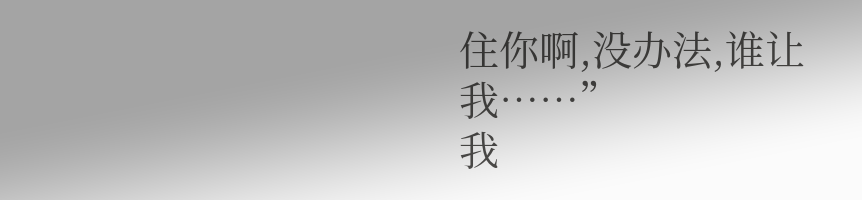住你啊,没办法,谁让我……”
我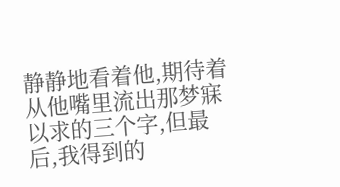静静地看着他,期待着从他嘴里流出那梦寐以求的三个字,但最后,我得到的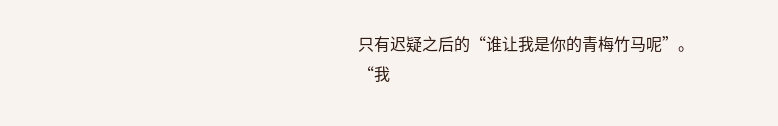只有迟疑之后的“谁让我是你的青梅竹马呢”。
“我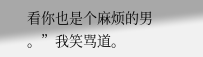看你也是个麻烦的男
。”我笑骂道。